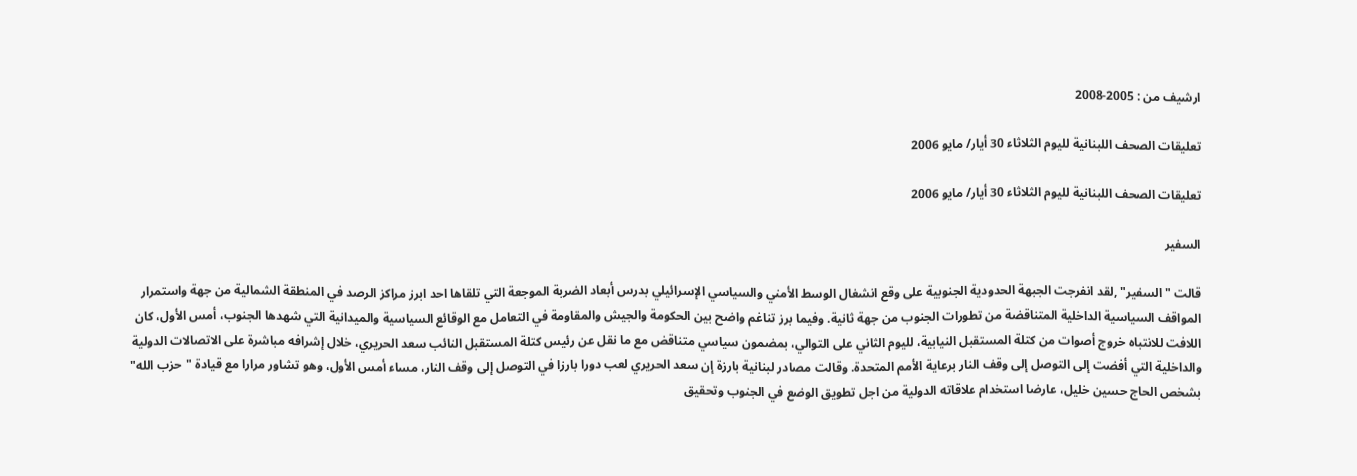ارشيف من : 2005-2008

تعليقات الصحف اللبنانية لليوم الثلاثاء 30 أيار/ مايو 2006

تعليقات الصحف اللبنانية لليوم الثلاثاء 30 أيار/ مايو 2006

السفير

قالت "السفير" ,لقد انفرجت الجبهة الحدودية الجنوبية على وقع انشغال الوسط الأمني والسياسي الإسرائيلي بدرس أبعاد الضربة الموجعة التي تلقاها احد ابرز مراكز الرصد في المنطقة الشمالية من جهة واستمرار المواقف السياسية الداخلية المتناقضة من تطورات الجنوب من جهة ثانية. وفيما برز تناغم واضح بين الحكومة والجيش والمقاومة في التعامل مع الوقائع السياسية والميدانية التي شهدها الجنوب، أمس الأول، كان اللافت للانتباه خروج أصوات من كتلة المستقبل النيابية، لليوم الثاني على التوالي، بمضمون سياسي متناقض مع ما نقل عن رئيس كتلة المستقبل النائب سعد الحريري، خلال إشرافه مباشرة على الاتصالات الدولية والداخلية التي أفضت إلى التوصل إلى وقف النار برعاية الأمم المتحدة. وقالت مصادر لبنانية بارزة إن سعد الحريري لعب دورا بارزا في التوصل إلى وقف النار، مساء أمس الأول، وهو تشاور مرارا مع قيادة "حزب الله" بشخص الحاج حسين خليل، عارضا استخدام علاقاته الدولية من اجل تطويق الوضع في الجنوب وتحقيق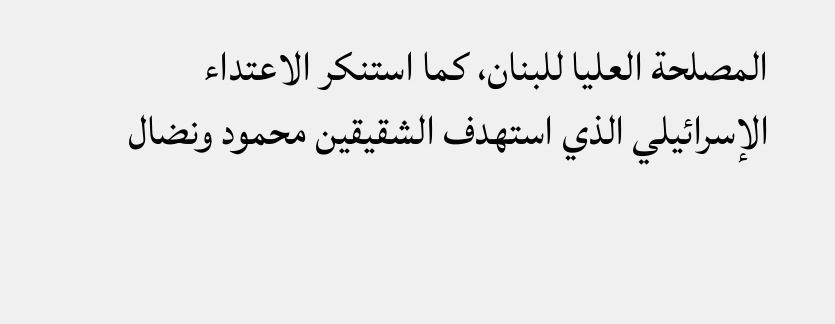المصلحة العليا للبنان، كما استنكر الاعتداء الإسرائيلي الذي استهدف الشقيقين محمود ونضال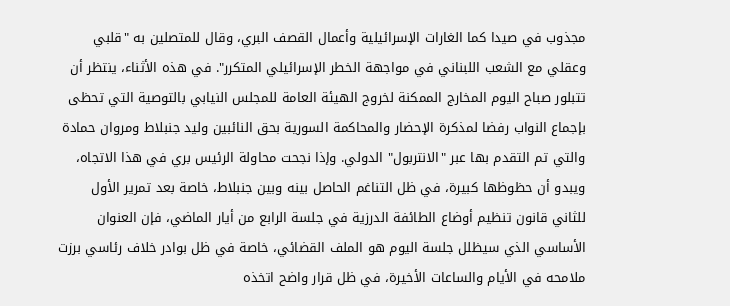مجذوب في صيدا كما الغارات الإسرائيلية وأعمال القصف البري، وقال للمتصلين به "قلبي وعقلي مع الشعب اللبناني في مواجهة الخطر الإسرائيلي المتكرر". في هذه الأثناء، ينتظر أن تتبلور صباح اليوم المخارج الممكنة لخروج الهيئة العامة للمجلس النيابي بالتوصية التي تحظى بإجماع النواب رفضا لمذكرة الإحضار والمحاكمة السورية بحق النائبين وليد جنبلاط ومروان حمادة والتي تم التقدم بها عبر "الانتربول" الدولي. وإذا نجحت محاولة الرئيس بري في هذا الاتجاه، ويبدو أن حظوظها كبيرة، في ظل التناغم الحاصل بينه وبين جنبلاط، خاصة بعد تمرير الأول للثاني قانون تنظيم أوضاع الطائفة الدرزية في جلسة الرابع من أيار الماضي، فإن العنوان الأساسي الذي سيظلل جلسة اليوم هو الملف القضائي، خاصة في ظل بوادر خلاف رئاسي برزت ملامحه في الأيام والساعات الأخيرة، في ظل قرار واضح اتخذه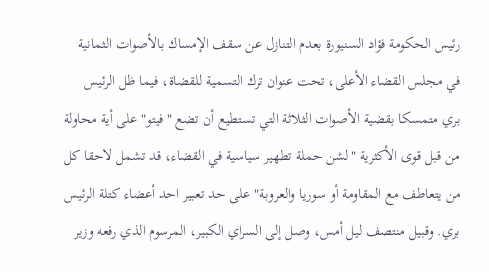رئيس الحكومة فؤاد السنيورة بعدم التنازل عن سقف الإمساك بالأصوات الثمانية في مجلس القضاء الأعلى، تحت عنوان ترك التسمية للقضاة، فيما ظل الرئيس بري متمسكا بقضية الأصوات الثلاثة التي تستطيع أن تضع "فيتو" على أية محاولة من قبل قوى الأكثرية "لشن حملة تطهير سياسية في القضاء، قد تشمل لاحقا كل من يتعاطف مع المقاومة أو سوريا والعروبة" على حد تعبير احد أعضاء كتلة الرئيس بري. وقبيل منتصف ليل أمس، وصل إلى السراي الكبير، المرسوم الذي رفعه وزير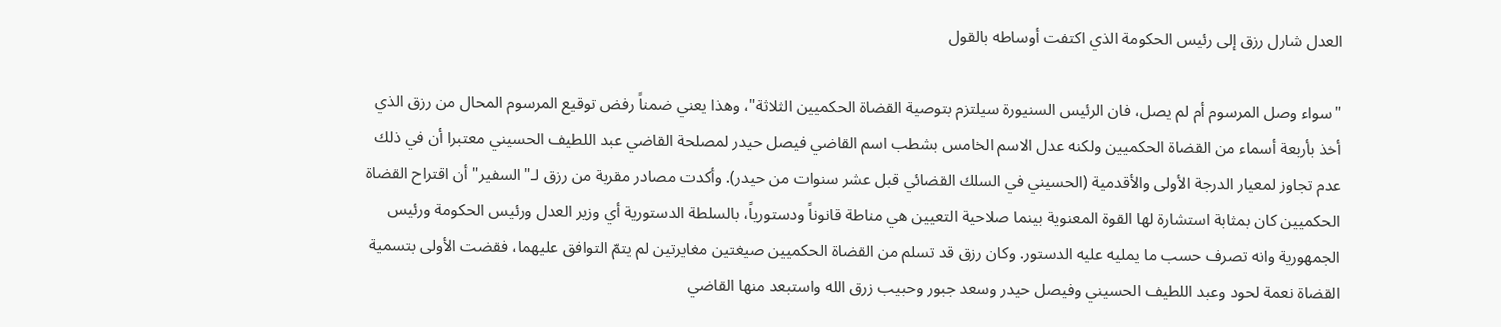العدل شارل رزق إلى رئيس الحكومة الذي اكتفت أوساطه بالقول

"سواء وصل المرسوم أم لم يصل، فان الرئيس السنيورة سيلتزم بتوصية القضاة الحكميين الثلاثة"، وهذا يعني ضمناً رفض توقيع المرسوم المحال من رزق الذي أخذ بأربعة أسماء من القضاة الحكميين ولكنه عدل الاسم الخامس بشطب اسم القاضي فيصل حيدر لمصلحة القاضي عبد اللطيف الحسيني معتبرا أن في ذلك عدم تجاوز لمعيار الدرجة الأولى والأقدمية (الحسيني في السلك القضائي قبل عشر سنوات من حيدر). وأكدت مصادر مقربة من رزق لـ"السفير" أن اقتراح القضاة الحكميين كان بمثابة استشارة لها القوة المعنوية بينما صلاحية التعيين هي مناطة قانوناً ودستورياً، بالسلطة الدستورية أي وزير العدل ورئيس الحكومة ورئيس الجمهورية وانه تصرف حسب ما يمليه عليه الدستور. وكان رزق قد تسلم من القضاة الحكميين صيغتين مغايرتين لم يتمّ التوافق عليهما، فقضت الأولى بتسمية القضاة نعمة لحود وعبد اللطيف الحسيني وفيصل حيدر وسعد جبور وحبيب زرق الله واستبعد منها القاضي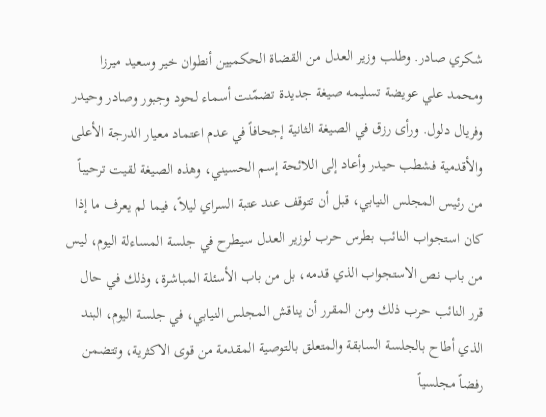شكري صادر. وطلب وزير العدل من القضاة الحكميين أنطوان خير وسعيد ميرزا ومحمد علي عويضة تسليمه صيغة جديدة تضمّنت أسماء لحود وجبور وصادر وحيدر وفريال دلول. ورأى رزق في الصيغة الثانية إجحافاً في عدم اعتماد معيار الدرجة الأعلى والأقدمية فشطب حيدر وأعاد إلى اللائحة إسم الحسيني، وهذه الصيغة لقيت ترحيباً من رئيس المجلس النيابي، قبل أن تتوقف عند عتبة السراي ليلاً، فيما لم يعرف ما إذا كان استجواب النائب بطرس حرب لوزير العدل سيطرح في جلسة المساءلة اليوم، ليس من باب نص الاستجواب الذي قدمه، بل من باب الأسئلة المباشرة، وذلك في حال قرر النائب حرب ذلك ومن المقرر أن يناقش المجلس النيابي، في جلسة اليوم، البند الذي أطاح بالجلسة السابقة والمتعلق بالتوصية المقدمة من قوى الاكثرية، وتتضمن رفضاً مجلسياً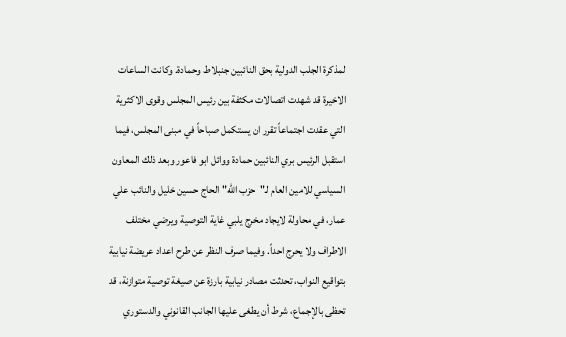لمذكرة الجلب الدولية بحق النائبين جنبلاط وحمادة. وكانت الساعات الاخيرة قد شهدت اتصالات مكثفة بين رئيس المجلس وقوى الاكثرية التي عقدت اجتماعاً تقرر ان يستكمل صباحاً في مبنى المجلس، فيما استقبل الرئيس بري النائبين حمادة ووائل ابو فاعور وبعد ذلك المعاون السياسي للامين العام لـ"حزب الله" الحاج حسين خليل والنائب علي عمار، في محاولة لايجاد مخرج يلبي غاية التوصية ويرضي مختلف الاطراف ولا يحرج احداً. وفيما صرف النظر عن طرح اعداد عريضة نيابية بتواقيع النواب، تحدثت مصادر نيابية بارزة عن صيغة توصية متوازنة، قد تحظى بالإجماع، شرط أن يطغى عليها الجانب القانوني والدستوري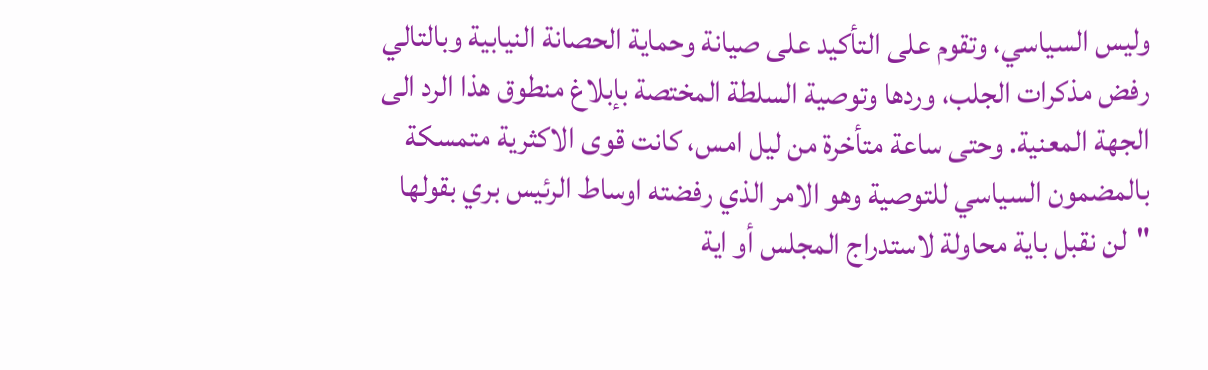وليس السياسي، وتقوم على التأكيد على صيانة وحماية الحصانة النيابية وبالتالي رفض مذكرات الجلب، وردها وتوصية السلطة المختصة بإبلاغ منطوق هذا الرد الى الجهة المعنية. وحتى ساعة متأخرة من ليل امس، كانت قوى الاكثرية متمسكة بالمضمون السياسي للتوصية وهو الامر الذي رفضته اوساط الرئيس بري بقولها "لن نقبل باية محاولة لاستدراج المجلس أو اية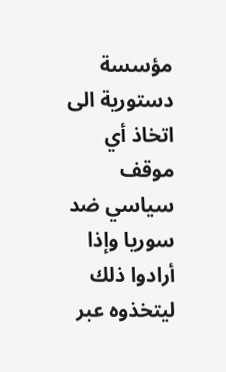مؤسسة دستورية الى اتخاذ أي موقف سياسي ضد سوريا وإذا أرادوا ذلك ليتخذوه عبر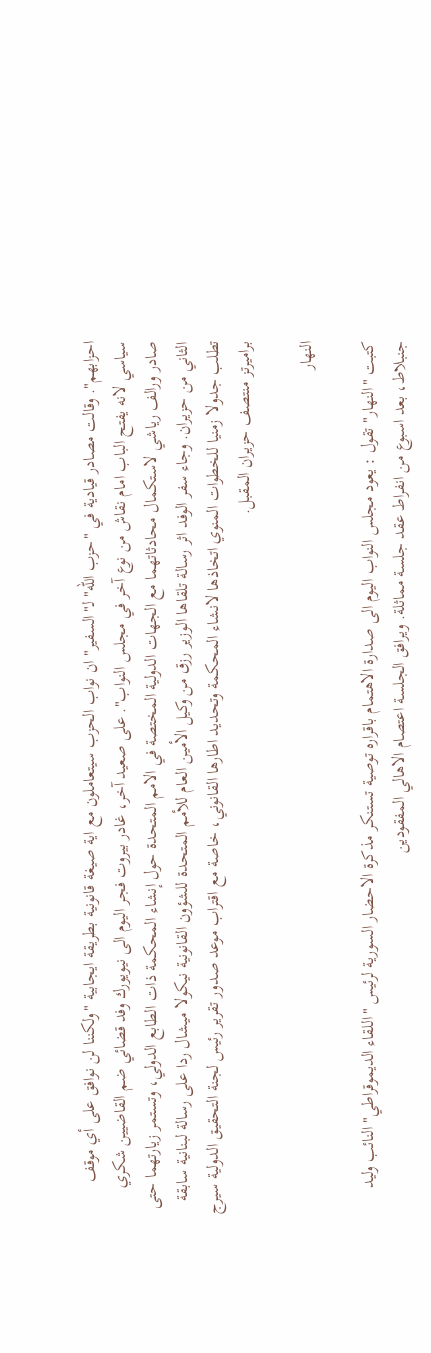احزابهم". وقالت مصادر قيادية في "حزب الله" لـ"السفير" ان نواب الحزب سيتعاملون مع اية صيغة قانونية بطريقة ايجابية "ولكننا لن نوافق على أي موقف سياسي لانه يفتح الباب امام نقاش من نوع آخر في مجلس النواب". على صعيد آخر، غادر بيروت فجر اليوم الى نيويورك وفد قضائي ضم القاضيين شكري صادر ورالف رياشي لاستكمال محادثاتهما مع الجهات الدولية المختصة في الامم المتحدة حول إنشاء المحكمة ذات الطابع الدولي، وتستمر زيارتهما حتى الثاني من حزيران. وجاء سفر الوفد اثر رسالة تلقاها الوزير رزق من وكيل الأمين العام للأمم المتحدة للشؤون القانونية نيكولا ميشال ردا على رسالة لبنانية سابقة تطلب جدولا زمنيا للخطوات المنوي اتخاذها لانشاء المحكمة وتحديد اطارها القانوني، خاصة مع اقتراب موعد صدور تقرير رئيس لجنة التحقيق الدولية سيرج براميرتز منتصف حزيران المقبل.

النهار

كتبت "النهار" تقول : يعود مجلس النواب اليوم الى صدارة الاهتمام باقراره توصية تستنكر مذكرة الاحضار السورية لرئيس "اللقاء الديموقراطي" النائب وليد جنبلاط، بعد اسبوع من انفراط عقد جلسة مماثلة. ويرافق الجلسة اعتصام الاهالي المفقودين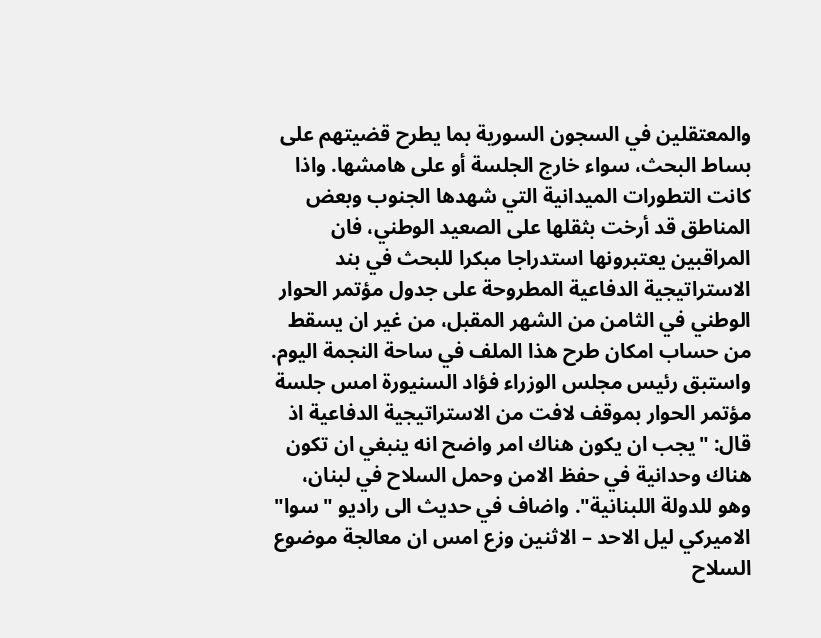والمعتقلين في السجون السورية بما يطرح قضيتهم على بساط البحث، سواء خارج الجلسة أو على هامشها. واذا كانت التطورات الميدانية التي شهدها الجنوب وبعض المناطق قد أرخت بثقلها على الصعيد الوطني، فان المراقبين يعتبرونها استدراجا مبكرا للبحث في بند الاستراتيجية الدفاعية المطروحة على جدول مؤتمر الحوار الوطني في الثامن من الشهر المقبل، من غير ان يسقط من حساب امكان طرح هذا الملف في ساحة النجمة اليوم. واستبق رئيس مجلس الوزراء فؤاد السنيورة امس جلسة مؤتمر الحوار بموقف لافت من الاستراتيجية الدفاعية اذ قال: "يجب ان يكون هناك امر واضح انه ينبغي ان تكون هناك وحدانية في حفظ الامن وحمل السلاح في لبنان، وهو للدولة اللبنانية". واضاف في حديث الى راديو "سوا" الاميركي ليل الاحد – الاثنين وزع امس ان معالجة موضوع السلاح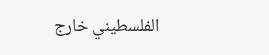الفلسطيني خارج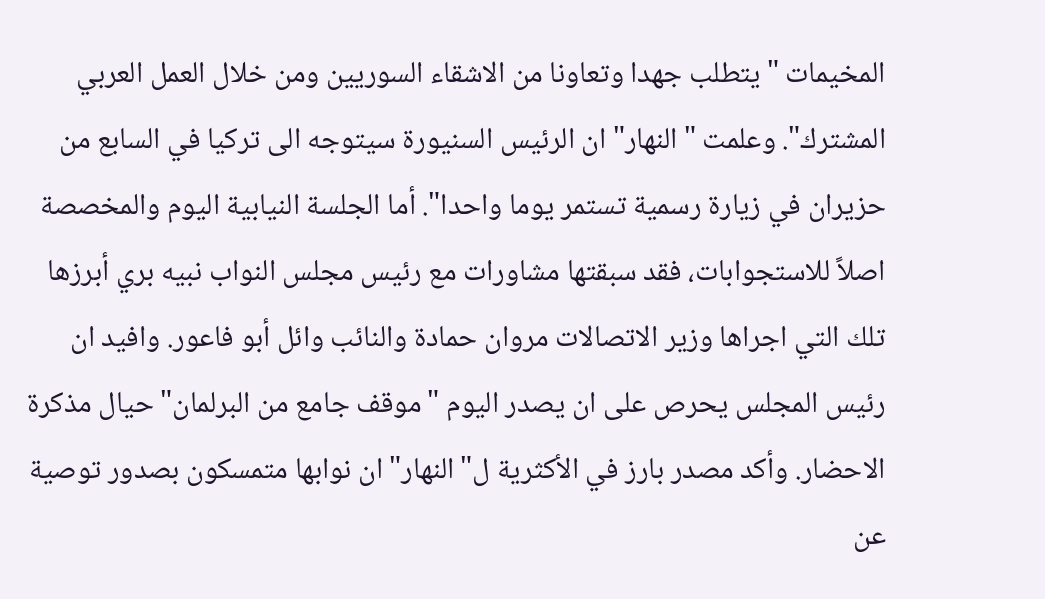المخيمات "يتطلب جهدا وتعاونا من الاشقاء السوريين ومن خلال العمل العربي المشترك". وعلمت "النهار" ان الرئيس السنيورة سيتوجه الى تركيا في السابع من حزيران في زيارة رسمية تستمر يوما واحدا". أما الجلسة النيابية اليوم والمخصصة اصلاً للاستجوابات، فقد سبقتها مشاورات مع رئيس مجلس النواب نبيه بري أبرزها تلك التي اجراها وزير الاتصالات مروان حمادة والنائب وائل أبو فاعور. وافيد ان رئيس المجلس يحرص على ان يصدر اليوم "موقف جامع من البرلمان" حيال مذكرة الاحضار. وأكد مصدر بارز في الأكثرية ل"النهار" ان نوابها متمسكون بصدور توصية عن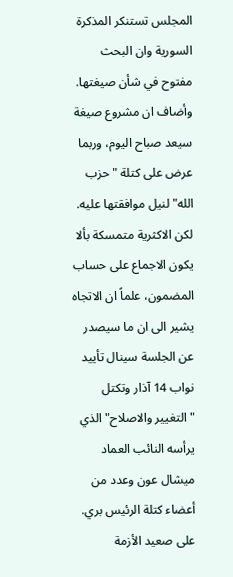المجلس تستنكر المذكرة السورية وان البحث مفتوح في شأن صيغتها. وأضاف ان مشروع صيغة سيعد صباح اليوم، وربما عرض على كتلة "حزب الله" لنيل موافقتها عليه. لكن الاكثرية متمسكة بألا يكون الاجماع على حساب المضمون، علماً ان الاتجاه يشير الى ان ما سيصدر عن الجلسة سينال تأييد نواب 14 آذار وتكتل "التغيير والاصلاح" الذي يرأسه النائب العماد ميشال عون وعدد من أعضاء كتلة الرئيس بري. على صعيد الأزمة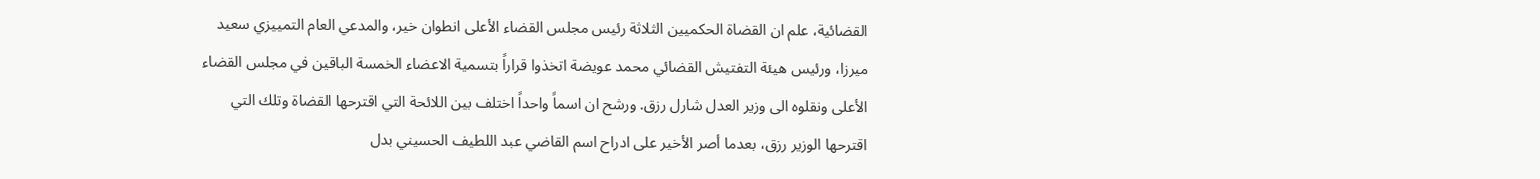القضائية، علم ان القضاة الحكميين الثلاثة رئيس مجلس القضاء الأعلى انطوان خير، والمدعي العام التمييزي سعيد ميرزا، ورئيس هيئة التفتيش القضائي محمد عويضة اتخذوا قراراً بتسمية الاعضاء الخمسة الباقين في مجلس القضاء الأعلى ونقلوه الى وزير العدل شارل رزق. ورشح ان اسماً واحداً اختلف بين اللائحة التي اقترحها القضاة وتلك التي اقترحها الوزير رزق، بعدما أصر الأخير على ادراح اسم القاضي عبد اللطيف الحسيني بدل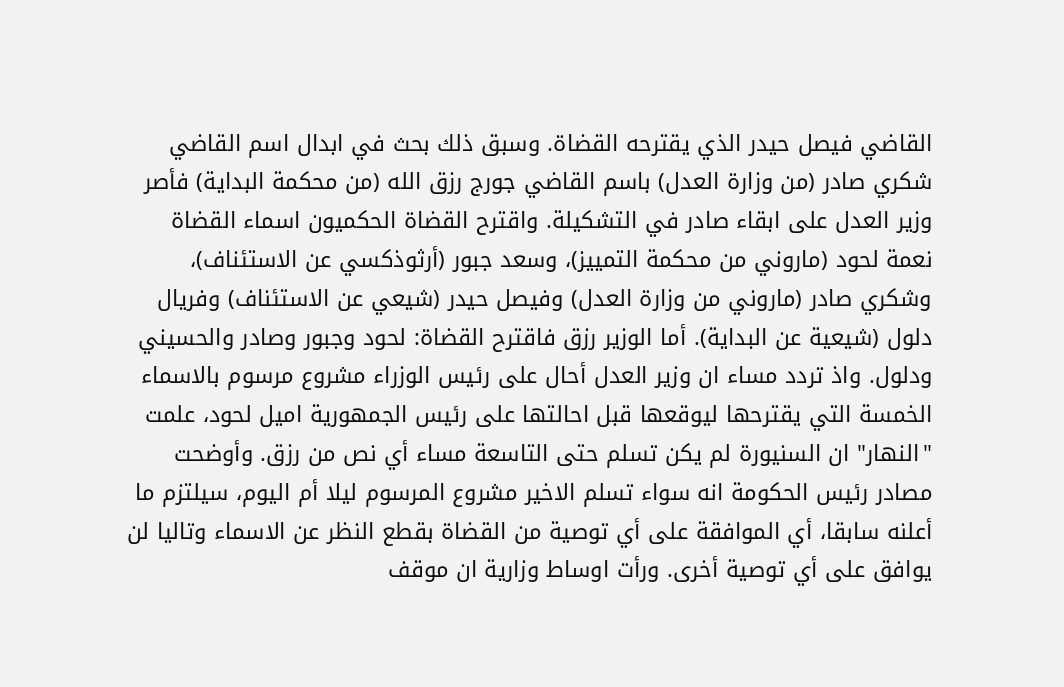القاضي فيصل حيدر الذي يقترحه القضاة. وسبق ذلك بحث في ابدال اسم القاضي شكري صادر (من وزارة العدل) باسم القاضي جورج رزق الله (من محكمة البداية) فأصر وزير العدل على ابقاء صادر في التشكيلة. واقترح القضاة الحكميون اسماء القضاة نعمة لحود (ماروني من محكمة التمييز)، وسعد جبور (أرثوذكسي عن الاستئناف)، وشكري صادر (ماروني من وزارة العدل) وفيصل حيدر (شيعي عن الاستئناف) وفريال دلول (شيعية عن البداية). أما الوزير رزق فاقترح القضاة: لحود وجبور وصادر والحسيني ودلول. واذ تردد مساء ان وزير العدل أحال على رئيس الوزراء مشروع مرسوم بالاسماء الخمسة التي يقترحها ليوقعها قبل احالتها على رئيس الجمهورية اميل لحود، علمت "النهار" ان السنيورة لم يكن تسلم حتى التاسعة مساء أي نص من رزق. وأوضحت مصادر رئيس الحكومة انه سواء تسلم الاخير مشروع المرسوم ليلا أم اليوم، سيلتزم ما أعلنه سابقا، أي الموافقة على أي توصية من القضاة بقطع النظر عن الاسماء وتاليا لن يوافق على أي توصية أخرى. ورأت اوساط وزارية ان موقف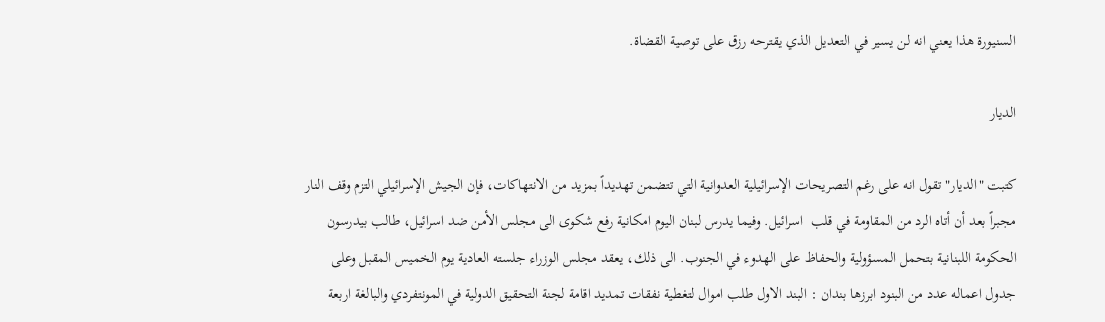السنيورة هذا يعني انه لن يسير في التعديل الذي يقترحه رزق على توصية القضاة.

الديار

كتبت "الديار" تقول انه على رغم التصريحات الإسرائيلية العدوانية التي تتضمن تهديداً بمزيد من الانتهاكات، فإن الجيش الإسرائيلي التزم وقف النار مجبراً بعد أن أتاه الرد من المقاومة في قلب  اسرائيل. وفيما يدرس لبنان اليوم امكانية رفع شكوى الى مجلس الأمن ضد اسرائيل، طالب بيدرسون الحكومة اللبنانية بتحمل المسؤولية والحفاظ على الهدوء في الجنوب. الى ذلك، يعقد مجلس الوزراء جلسته العادية يوم الخميس المقبل وعلى جدول اعماله عدد من البنود ابرزها بندان : البند الاول طلب اموال لتغطية نفقات تمديد اقامة لجنة التحقيق الدولية في المونتفردي والبالغة اربعة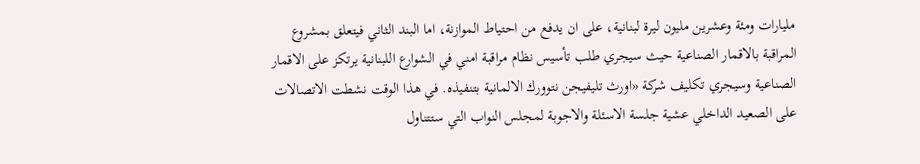مليارات ومئة وعشرين مليون ليرة لبنانية، على ان يدفع من احتياط الموازنة، اما البند الثاني فيتعلق بمشروع المراقبة بالاقمار الصناعية حيث سيجري طلب تأسيس نظام مراقبة امني في الشوارع اللبنانية يرتكز على الاقمار الصناعية وسيجري تكليف شركة «اورث تليفيجن نتوورك الالمانية بتنفيذه. في هذا الوقت نشطت الاتصالات على الصعيد الداخلي عشية جلسة الاسئلة والاجوبة لمجلس النواب التي ستتناول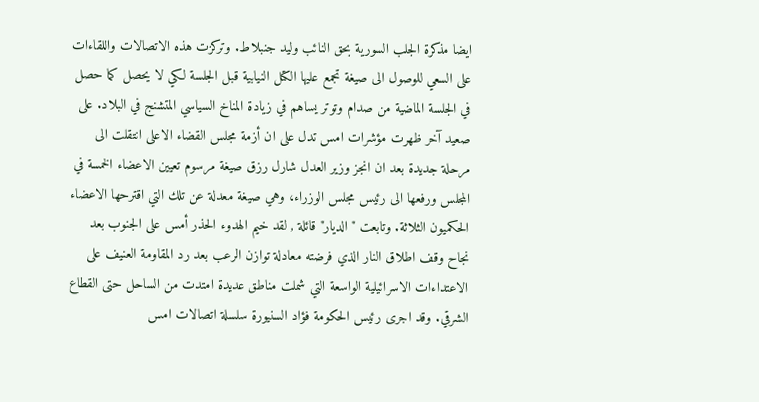ايضا مذكرة الجلب السورية بحق النائب وليد جنبلاط. وتركزت هذه الاتصالات واللقاءات على السعي للوصول الى صيغة تجمع عليها الكتل النيابية قبل الجلسة لكي لا يحصل كما حصل في الجلسة الماضية من صدام وتوتر يساهم في زيادة المناخ السياسي المتشنج في البلاد. على صعيد آخر ظهرت مؤشرات امس تدل على ان أزمة مجلس القضاء الاعلى انتقلت الى مرحلة جديدة بعد ان انجز وزير العدل شارل رزق صيغة مرسوم تعيين الاعضاء الخمسة في المجلس ورفعها الى رئيس مجلس الوزراء، وهي صيغة معدلة عن تلك التي اقترحها الاعضاء الحكميون الثلاثة. وتابعت "الديار" قائلة , لقد خيم الهدوء الحذر أمس على الجنوب بعد نجاح وقف اطلاق النار الذي فرضته معادلة توازن الرعب بعد رد المقاومة العنيف على الاعتداءات الاسرائيلية الواسعة التي شملت مناطق عديدة امتدت من الساحل حتى القطاع الشرقي. وقد اجرى رئيس الحكومة فؤاد السنيورة سلسلة اتصالات امس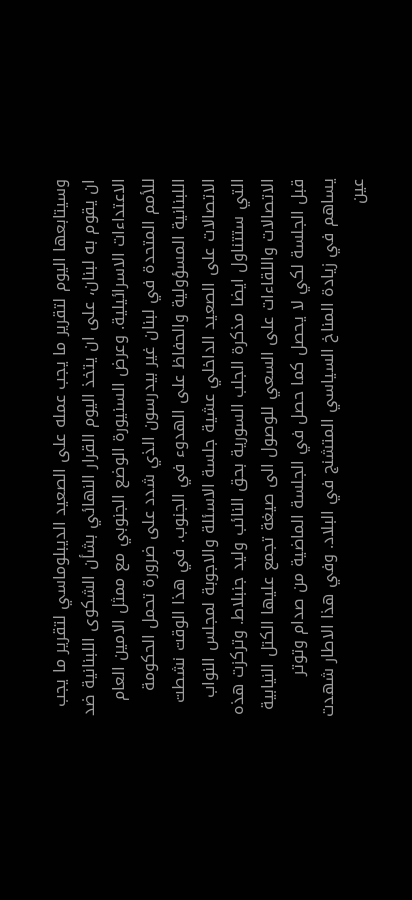وسيتابعها اليوم لتقرير ما يجب عمله على الصعيد الديبلوماسي لتقرير ما يجب ان يقوم به لبنان، على ان يتخذ اليوم القرار النهائي بشأن الشكوى اللبنانية ضد الاعتداءات الاسرائيلية. وعرض السنيورة الوضع الجنوبي مع ممثل الامين العام للأمم المتحدة في لبنان غير بيدرسون الذي شدد على ضرورة تحمل الحكومة اللبنانية المسؤولية والحفاظ على الهدوء في الجنوب. في هذا الوقت نشطت الاتصالات على الصعيد الداخلي عشية جلسة الاسئلة والاجوبة لمجلس النواب التي ستتناول ايضا مذكرة الجلب السورية بحق النائب وليد جنبلاط. وتركزت هذه الاتصالات واللقاءات على السعي للوصول الى صيغة تجمع عليها الكتل النيابية قبل الجلسة لكي لا يحصل كما حصل في الجلسة الماضية من صدام وتوتر يساهم في زيادة المناخ السياسي المتشنج في البلاد. وفي هذا الاطار شهدت عين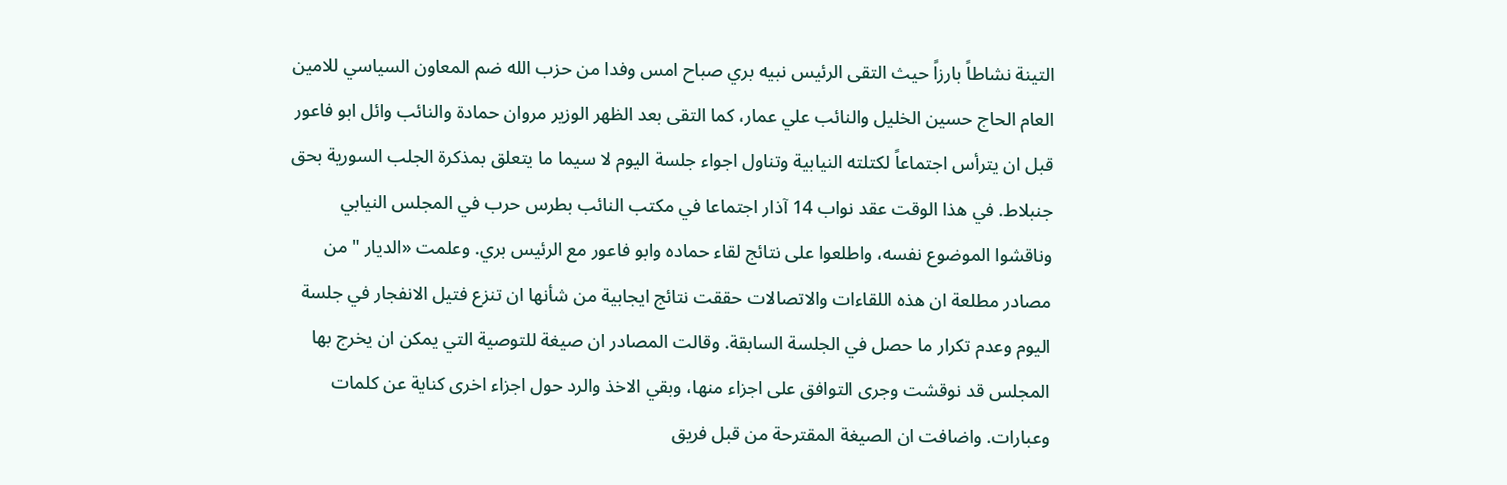التينة نشاطاً بارزاً حيث التقى الرئيس نبيه بري صباح امس وفدا من حزب الله ضم المعاون السياسي للامين العام الحاج حسين الخليل والنائب علي عمار، كما التقى بعد الظهر الوزير مروان حمادة والنائب وائل ابو فاعور قبل ان يترأس اجتماعاً لكتلته النيابية وتناول اجواء جلسة اليوم لا سيما ما يتعلق بمذكرة الجلب السورية بحق جنبلاط. في هذا الوقت عقد نواب 14 آذار اجتماعا في مكتب النائب بطرس حرب في المجلس النيابي وناقشوا الموضوع نفسه، واطلعوا على نتائج لقاء حماده وابو فاعور مع الرئيس بري. وعلمت «الديار " من مصادر مطلعة ان هذه اللقاءات والاتصالات حققت نتائج ايجابية من شأنها ان تنزع فتيل الانفجار في جلسة اليوم وعدم تكرار ما حصل في الجلسة السابقة. وقالت المصادر ان صيغة للتوصية التي يمكن ان يخرج بها المجلس قد نوقشت وجرى التوافق على اجزاء منها، وبقي الاخذ والرد حول اجزاء اخرى كناية عن كلمات وعبارات. واضافت ان الصيغة المقترحة من قبل فريق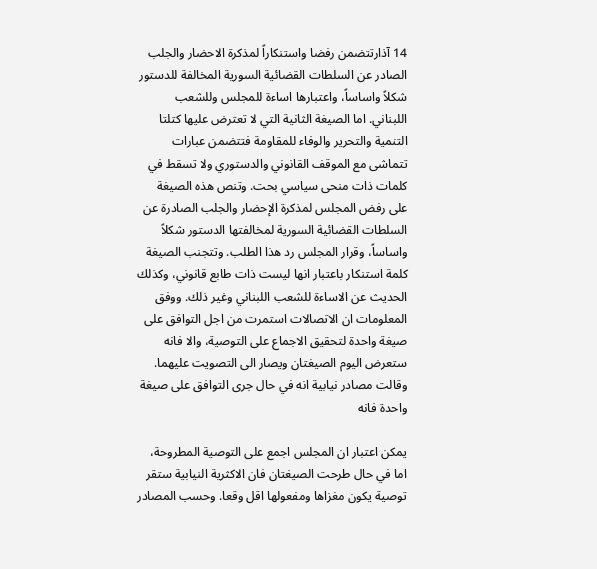14 آذارتتضمن رفضا واستنكاراً لمذكرة الاحضار والجلب الصادر عن السلطات القضائية السورية المخالفة للدستور شكلاً واساساً، واعتبارها اساءة للمجلس وللشعب اللبناني. اما الصيغة الثانية التي لا تعترض عليها كتلتا التنمية والتحرير والوفاء للمقاومة فتتضمن عبارات تتماشى مع الموقف القانوني والدستوري ولا تسقط في كلمات ذات منحى سياسي بحت. وتنص هذه الصيغة على رفض المجلس لمذكرة الإحضار والجلب الصادرة عن السلطات القضائية السورية لمخالفتها الدستور شكلاً واساساً، وقرار المجلس رد هذا الطلب. وتتجنب الصيغة كلمة استنكار باعتبار انها ليست ذات طابع قانوني، وكذلك الحديث عن الاساءة للشعب اللبناني وغير ذلك. ووفق المعلومات ان الاتصالات استمرت من اجل التوافق على صيغة واحدة لتحقيق الاجماع على التوصية، والا فانه ستعرض اليوم الصيغتان ويصار الى التصويت عليهما. وقالت مصادر نيابية انه في حال جرى التوافق على صيغة واحدة فانه

يمكن اعتبار ان المجلس اجمع على التوصية المطروحة، اما في حال طرحت الصيغتان فان الاكثرية النيابية ستقر توصية يكون مغزاها ومفعولها اقل وقعا. وحسب المصادر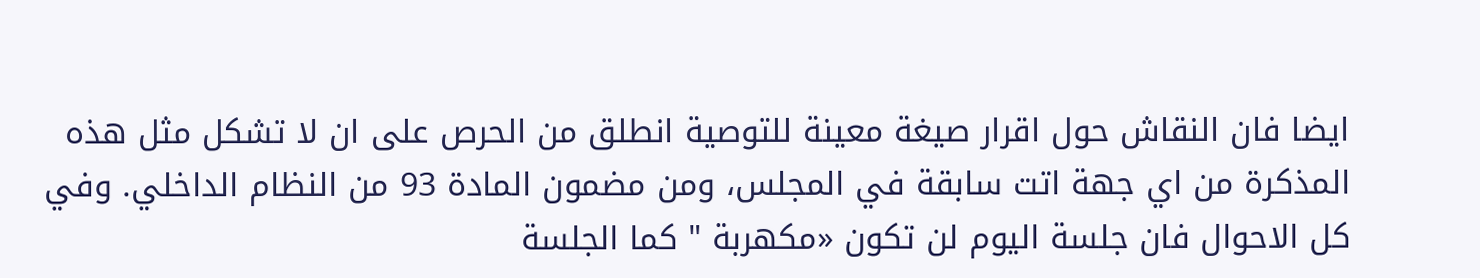ايضا فان النقاش حول اقرار صيغة معينة للتوصية انطلق من الحرص على ان لا تشكل مثل هذه المذكرة من اي جهة اتت سابقة في المجلس، ومن مضمون المادة 93 من النظام الداخلي. وفي كل الاحوال فان جلسة اليوم لن تكون «مكهربة " كما الجلسة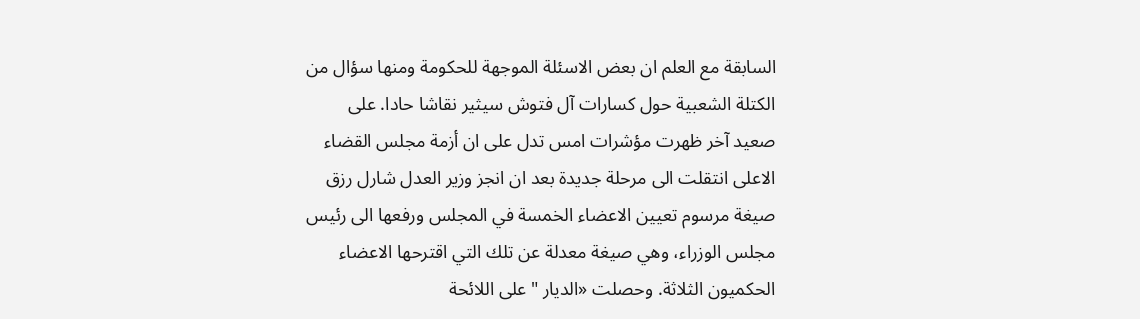السابقة مع العلم ان بعض الاسئلة الموجهة للحكومة ومنها سؤال من الكتلة الشعبية حول كسارات آل فتوش سيثير نقاشا حادا. على صعيد آخر ظهرت مؤشرات امس تدل على ان أزمة مجلس القضاء الاعلى انتقلت الى مرحلة جديدة بعد ان انجز وزير العدل شارل رزق صيغة مرسوم تعيين الاعضاء الخمسة في المجلس ورفعها الى رئيس مجلس الوزراء، وهي صيغة معدلة عن تلك التي اقترحها الاعضاء الحكميون الثلاثة. وحصلت «الديار " على اللائحة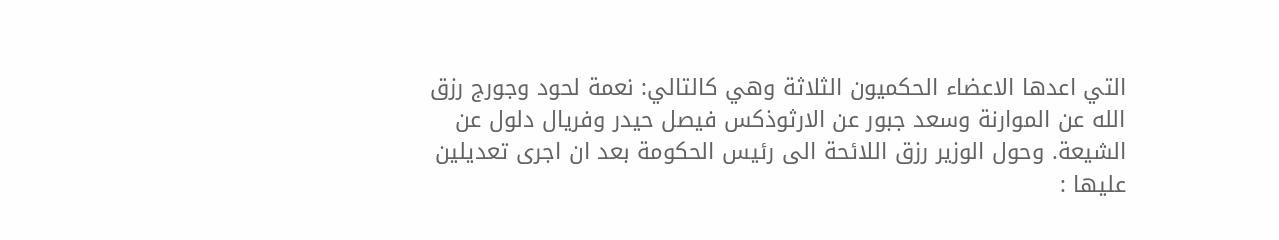التي اعدها الاعضاء الحكميون الثلاثة وهي كالتالي: نعمة لحود وجورج رزق الله عن الموارنة وسعد جبور عن الارثوذكس فيصل حيدر وفريال دلول عن الشيعة. وحول الوزير رزق اللائحة الى رئيس الحكومة بعد ان اجرى تعديلين عليها :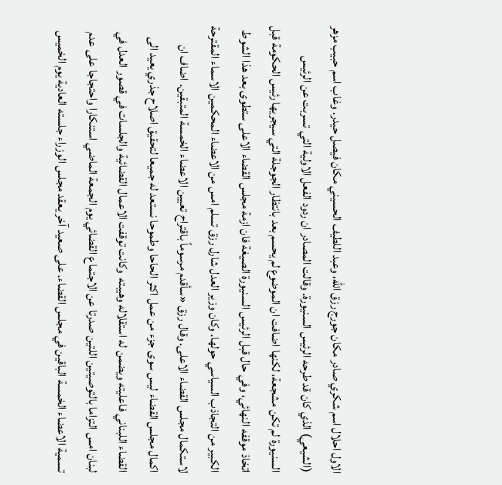الاول احلال اسم شكري صادر مكان جورج رزق الله، وعبد اللطيف الحسيني مكان فيصل حيدر. وغاب اسم حبيب مزهر (الشيعي) الذي كان قد طرحه الرئيس السنيورة. وقالت المصادر ان ردود الفعل الاولية التي تسربت عن الرئيس السنيورة لم تكن مشجعة، لكنها اضافت ان الموضوع لم يحسم بعد بانتظار الجوجلة التي سيجريها رئيس الحكومة قبل اتخاذ موقفه النهائي، وفي حال قبل الرئيس السنيورة الصيغة فان ازمة مجلس القضاء الاعلى ستطوى بعد هذا الشوط الكبير من التجاذب السياسي حولها. وكان وزير العدل شارل رزق تسلم امس من الاعضاء المحكمين الاسماء المقترحة لاستكمال مجلس القضاء الاعلى. وقال رزق «سأقدم مرسوماً باقتراح تعيين الاعضاء الخمسة المتبقين. اضاف ان اكمال مجلس القضاء ليس سوى جزء من عمل اكثر الحاحا وطموحا نستعد له جميعا لتحقيق اصلاح جذري يعيد الى القضاء اللبناني فاعليته ويضمن له استقلاله وهيبته  وكانت توقفت الاعمال القضائية والجلسات في قصور العدل في لبنان امس التزاما بالتوصيتين اللتين صدرتا عن الاجتماع القضائي يوم الجمعة الماضي استنكارا واحتجاجا على عدم تسمية الاعضاء الخمسة الباقين في مجلس القضاء. على صعيد آخر يعقد مجلس الوزراء جلسته العادية يوم الخميس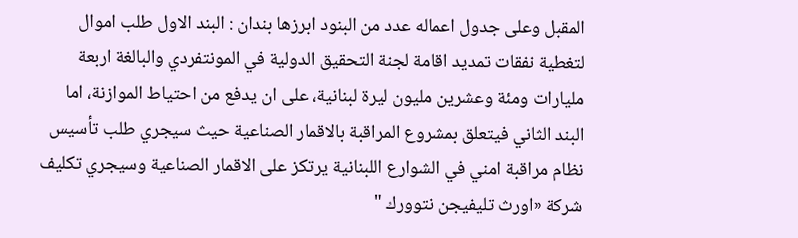المقبل وعلى جدول اعماله عدد من البنود ابرزها بندان : البند الاول طلب اموال لتغطية نفقات تمديد اقامة لجنة التحقيق الدولية في المونتفردي والبالغة اربعة مليارات ومئة وعشرين مليون ليرة لبنانية، على ان يدفع من احتياط الموازنة، اما البند الثاني فيتعلق بمشروع المراقبة بالاقمار الصناعية حيث سيجري طلب تأسيس نظام مراقبة امني في الشوارع اللبنانية يرتكز على الاقمار الصناعية وسيجري تكليف شركة «اورث تليفيجن نتوورك "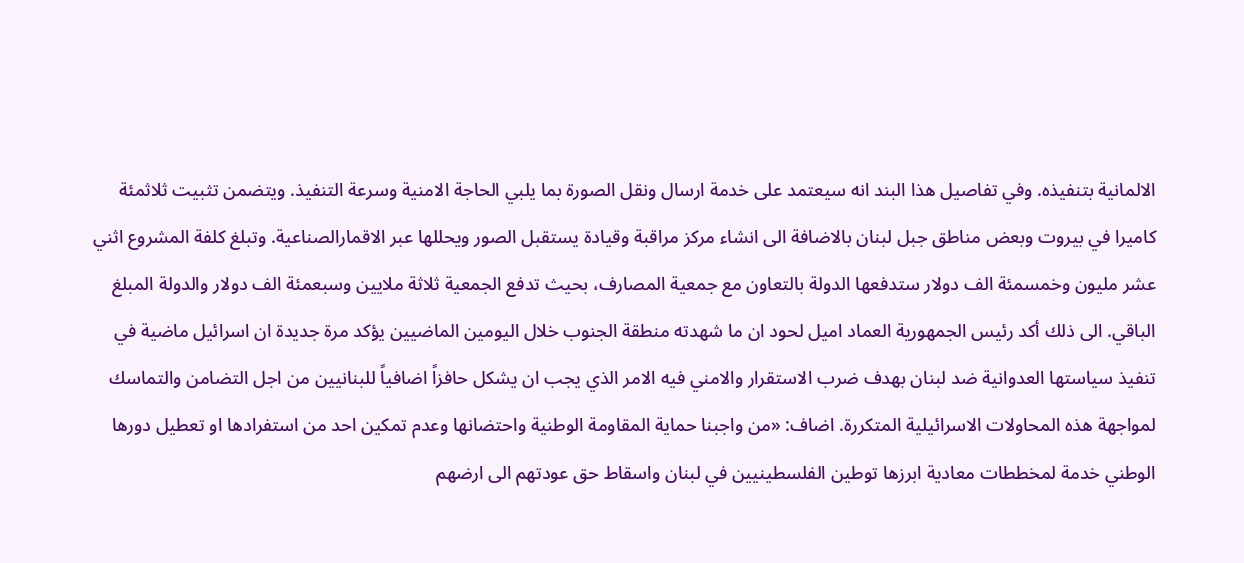الالمانية بتنفيذه. وفي تفاصيل هذا البند انه سيعتمد على خدمة ارسال ونقل الصورة بما يلبي الحاجة الامنية وسرعة التنفيذ. ويتضمن تثبيت ثلاثمئة كاميرا في بيروت وبعض مناطق جبل لبنان بالاضافة الى انشاء مركز مراقبة وقيادة يستقبل الصور ويحللها عبر الاقمارالصناعية. وتبلغ كلفة المشروع اثني عشر مليون وخمسمئة الف دولار ستدفعها الدولة بالتعاون مع جمعية المصارف، بحيث تدفع الجمعية ثلاثة ملايين وسبعمئة الف دولار والدولة المبلغ الباقي. الى ذلك أكد رئيس الجمهورية العماد اميل لحود ان ما شهدته منطقة الجنوب خلال اليومين الماضيين يؤكد مرة جديدة ان اسرائيل ماضية في تنفيذ سياستها العدوانية ضد لبنان بهدف ضرب الاستقرار والامني فيه الامر الذي يجب ان يشكل حافزاً اضافياً للبنانيين من اجل التضامن والتماسك لمواجهة هذه المحاولات الاسرائيلية المتكررة. اضاف: «من واجبنا حماية المقاومة الوطنية واحتضانها وعدم تمكين احد من استفرادها او تعطيل دورها الوطني خدمة لمخططات معادية ابرزها توطين الفلسطينيين في لبنان واسقاط حق عودتهم الى ارضهم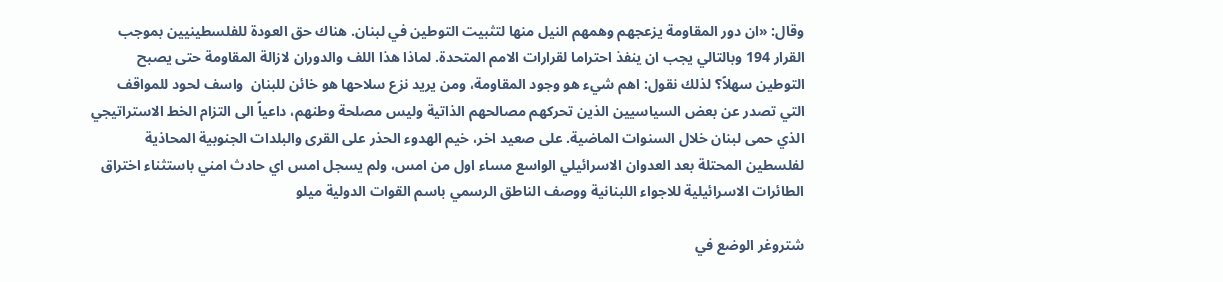وقال: «ان دور المقاومة يزعجهم وهمهم النيل منها لتثبيت التوطين في لبنان. هناك حق العودة للفلسطينيين بموجب القرار 194 وبالتالي يجب ان ينفذ احتراما لقرارات الامم المتحدة. لماذا هذا اللف والدوران لازالة المقاومة حتى يصبح التوطين سهلاً؟ لذلك نقول: اهم شيء هو وجود المقاومة، ومن يريد نزع سلاحها هو خائن للبنان  واسف لحود للمواقف التي تصدر عن بعض السياسيين الذين تحركهم مصالحهم الذاتية وليس مصلحة وطنهم، داعياً الى التزام الخط الاستراتيجي الذي حمى لبنان خلال السنوات الماضية. على صعيد اخر، خيم الهدوء الحذر على القرى والبلدات الجنوبية المحاذية لفلسطين المحتلة بعد العدوان الاسرائيلي الواسع مساء اول من امس، ولم يسجل امس اي حادث امني باستثناء اختراق الطائرات الاسرائيلية للاجواء اللبنانية ووصف الناطق الرسمي باسم القوات الدولية ميلو

شتروغر الوضع في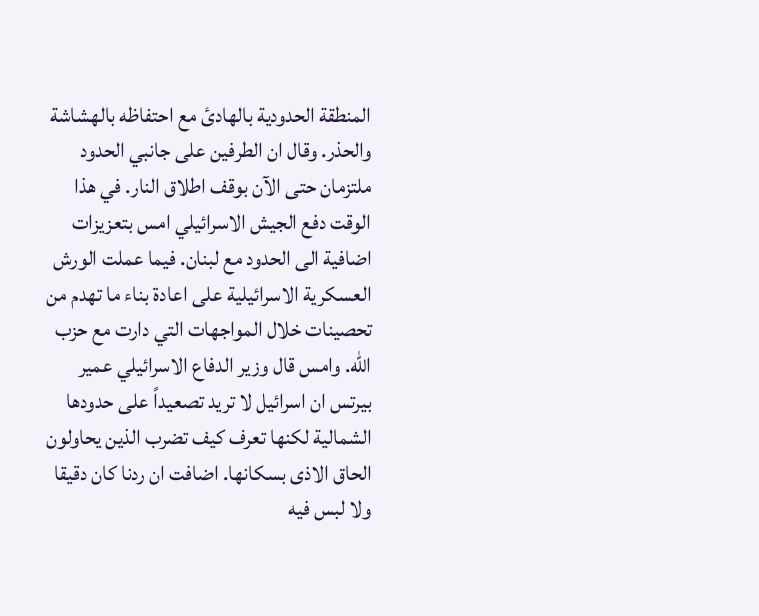المنطقة الحدودية بالهادئ مع احتفاظه بالهشاشة والحذر. وقال ان الطرفين على جانبي الحدود ملتزمان حتى الآن بوقف اطلاق النار. في هذا الوقت دفع الجيش الاسرائيلي امس بتعزيزات اضافية الى الحدود مع لبنان. فيما عملت الورش العسكرية الاسرائيلية على اعادة بناء ما تهدم من تحصينات خلال المواجهات التي دارت مع حزب الله. وامس قال وزير الدفاع الاسرائيلي عمير بيرتس ان اسرائيل لا تريد تصعيداً على حدودها الشمالية لكنها تعرف كيف تضرب الذين يحاولون الحاق الاذى بسكانها. اضافت ان ردنا كان دقيقا ولا لبس فيه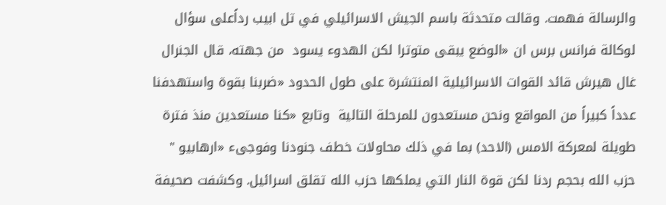والرسالة فهمت. وقالت متحدثة باسم الجيش الاسرائيلي في تل ابيب رداًعلى سؤال لوكالة فرانس برس ان «الوضع يبقى متوترا لكن الهدوء يسود  من جهته، قال الجنرال غال هيرش قائد القوات الاسرائيلية المنتشرة على طول الحدود «ضربنا بقوة واستهدفنا عدداً كبيراً من المواقع ونحن مستعدون للمرحلة التالية  وتابع «كنا مستعدين منذ فترة طويلة لمعركة الامس (الاحد) بما في ذلك محاولات خطف جنودنا وفوجىء «ارهابيو " حزب الله بحجم ردنا لكن قوة النار التي يملكها حزب الله تقلق اسرائيل. وكشفت صحيفة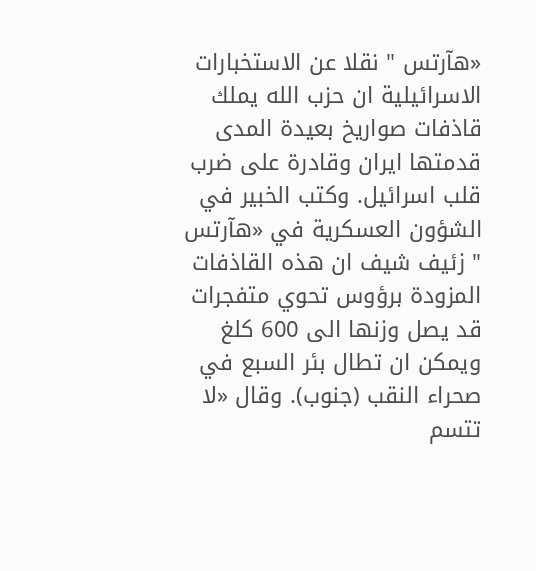«هآرتس " نقلا عن الاستخبارات الاسرائيلية ان حزب الله يملك قاذفات صواريخ بعيدة المدى قدمتها ايران وقادرة على ضرب قلب اسرائيل. وكتب الخبير في الشؤون العسكرية في «هآرتس " زئيف شيف ان هذه القاذفات المزودة برؤوس تحوي متفجرات قد يصل وزنها الى 600 كلغ ويمكن ان تطال بئر السبع في صحراء النقب (جنوب). وقال «لا تتسم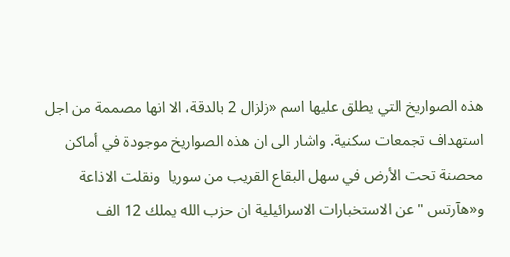هذه الصواريخ التي يطلق عليها اسم «زلزال 2 بالدقة، الا انها مصممة من اجل استهداف تجمعات سكنية. واشار الى ان هذه الصواريخ موجودة في أماكن محصنة تحت الأرض في سهل البقاع القريب من سوريا  ونقلت الاذاعة و«هآرتس " عن الاستخبارات الاسرائيلية ان حزب الله يملك 12 الف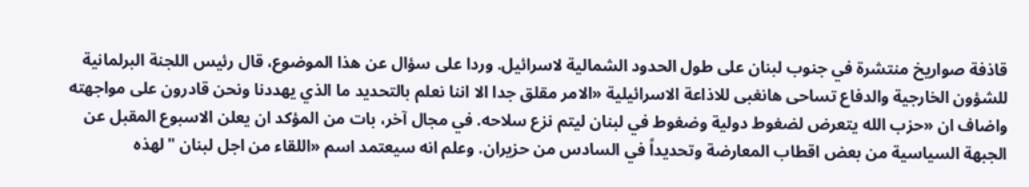قاذفة صواريخ منتشرة في جنوب لبنان على طول الحدود الشمالية لاسرائيل. وردا على سؤال عن هذا الموضوع، قال رئيس اللجنة البرلمانية للشؤون الخارجية والدفاع تساحى هانغبى للاذاعة الاسرائيلية «الامر مقلق جدا الا اننا نعلم بالتحديد ما الذي يهددنا ونحن قادرون على مواجهته  واضاف ان «حزب الله يتعرض لضغوط دولية وضغوط في لبنان ليتم نزع سلاحه. في مجال آخر، بات من المؤكد ان يعلن الاسبوع المقبل عن الجبهة السياسية من بعض اقطاب المعارضة وتحديداً في السادس من حزيران. وعلم انه سيعتمد اسم «اللقاء من اجل لبنان "لهذه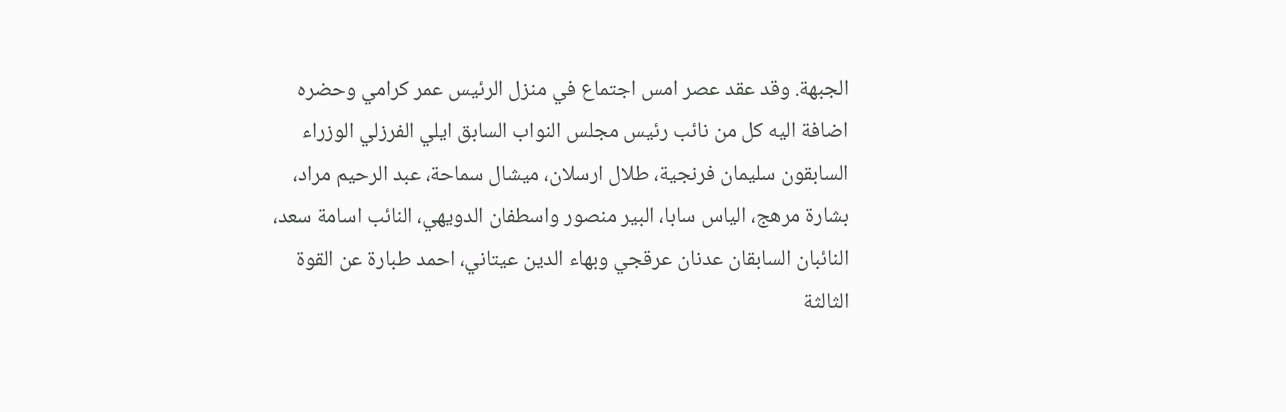الجبهة. وقد عقد عصر امس اجتماع في منزل الرئيس عمر كرامي وحضره اضافة اليه كل من نائب رئيس مجلس النواب السابق ايلي الفرزلي الوزراء السابقون سليمان فرنجية، طلال ارسلان، ميشال سماحة، عبد الرحيم مراد، بشارة مرهج، الياس سابا، البير منصور واسطفان الدويهي، النائب اسامة سعد، النائبان السابقان عدنان عرقجي وبهاء الدين عيتاني، احمد طبارة عن القوة الثالثة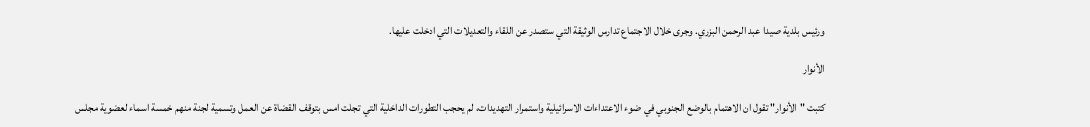ورئيس بلدية صيدا عبد الرحمن البزري. وجرى خلال الاجتماع تدارس الوثيقة التي ستصدر عن اللقاء والتعديلات التي ادخلت عليها.

الأنوار

كتبت "الأنوار" تقول ان الاهتمام بالوضع الجنوبي في ضوء الاعتداءات الاسرائيلية واستمرار التهديدات، لم يحجب التطورات الداخلية التي تجلت امس بتوقف القضاة عن العمل وتسمية لجنة منهم خمسة اسماء لعضوية مجلس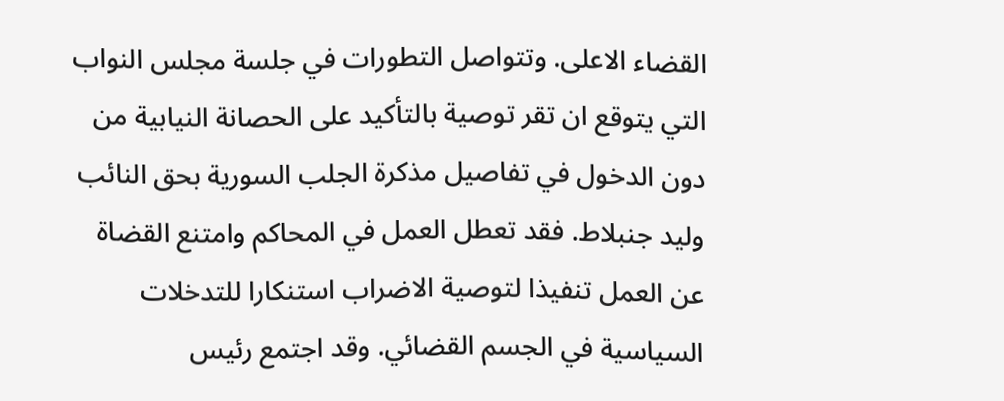القضاء الاعلى. وتتواصل التطورات في جلسة مجلس النواب التي يتوقع ان تقر توصية بالتأكيد على الحصانة النيابية من دون الدخول في تفاصيل مذكرة الجلب السورية بحق النائب وليد جنبلاط. فقد تعطل العمل في المحاكم وامتنع القضاة عن العمل تنفيذا لتوصية الاضراب استنكارا للتدخلات السياسية في الجسم القضائي. وقد اجتمع رئيس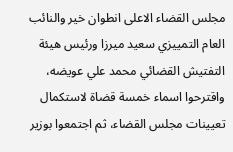مجلس القضاء الاعلى انطوان خير والنائب العام التمييزي سعيد ميرزا ورئيس هيئة التفتيش القضائي محمد علي عويضه، واقترحوا اسماء خمسة قضاة لاستكمال تعيينات مجلس القضاء، ثم اجتمعوا بوزير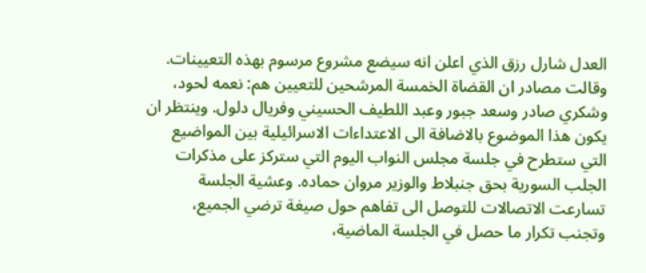العدل شارل رزق الذي اعلن انه سيضع مشروع مرسوم بهذه التعيينات. وقالت مصادر ان القضاة الخمسة المرشحين للتعيين هم: نعمه لحود، وشكري صادر وسعد جبور وعبد اللطيف الحسيني وفريال دلول. وينتظر ان يكون هذا الموضوع بالاضافة الى الاعتداءات الاسرائيلية بين المواضيع التي ستطرح في جلسة مجلس النواب اليوم التي ستركز على مذكرات الجلب السورية بحق جنبلاط والوزير مروان حماده. وعشية الجلسة تسارعت الاتصالات للتوصل الى تفاهم حول صيغة ترضي الجميع، وتجنب تكرار ما حصل في الجلسة الماضية،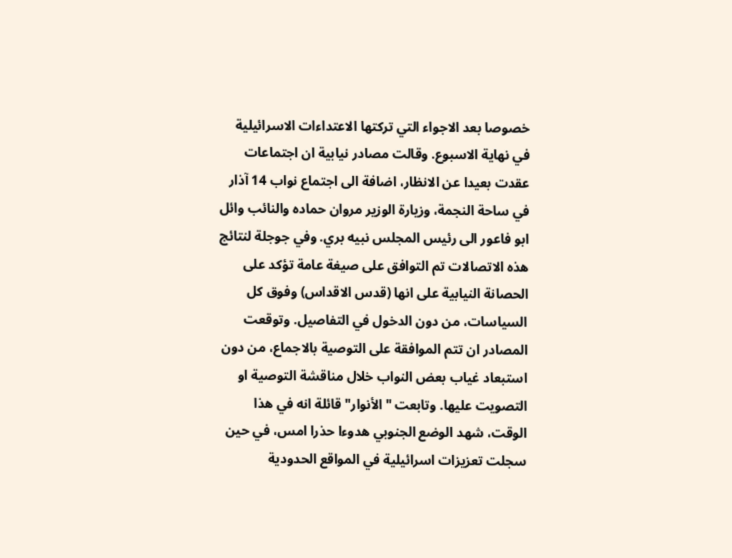خصوصا بعد الاجواء التي تركتها الاعتداءات الاسرائيلية في نهاية الاسبوع. وقالت مصادر نيابية ان اجتماعات عقدت بعيدا عن الانظار، اضافة الى اجتماع نواب 14 آذار في ساحة النجمة، وزيارة الوزير مروان حماده والنائب وائل ابو فاعور الى رئيس المجلس نبيه بري. وفي جوجلة لنتائج هذه الاتصالات تم التوافق على صيغة عامة تؤكد على الحصانة النيابية على انها (قدس الاقداس) وفوق كل السياسات، من دون الدخول في التفاصيل. وتوقعت المصادر ان تتم الموافقة على التوصية بالاجماع، من دون استبعاد غياب بعض النواب خلال مناقشة التوصية او التصويت عليها. وتابعت "الأنوار" قائلة انه في هذا الوقت، شهد الوضع الجنوبي هدوءا حذرا امس، في حين سجلت تعزيزات اسرائيلية في المواقع الحدودية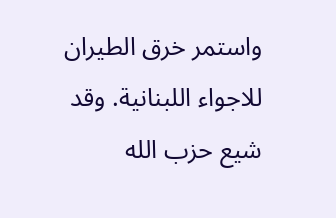واستمر خرق الطيران للاجواء اللبنانية. وقد شيع حزب الله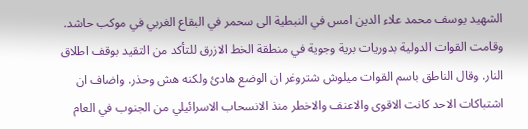الشهيد يوسف محمد علاء الدين امس في النبطية الى سحمر في البقاع الغربي في موكب حاشد. وقامت القوات الدولية بدوريات برية وجوية في منطقة الخط الازرق للتأكد من التقيد بوقف اطلاق النار. وقال الناطق باسم القوات ميلوش شتروغر ان الوضع هادئ ولكنه هش وحذر. واضاف ان اشتباكات الاحد كانت الاقوى والاعنف والاخطر منذ الانسحاب الاسرائيلي من الجنوب في العام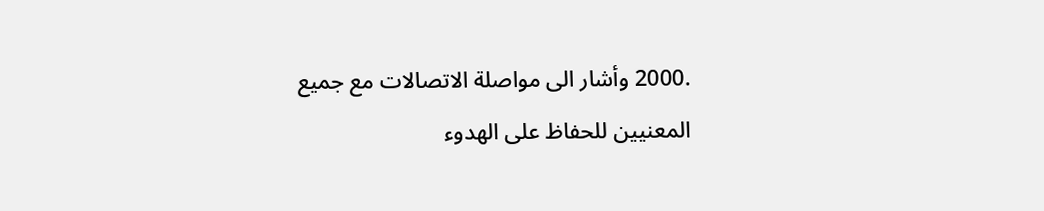.2000 وأشار الى مواصلة الاتصالات مع جميع المعنيين للحفاظ على الهدوء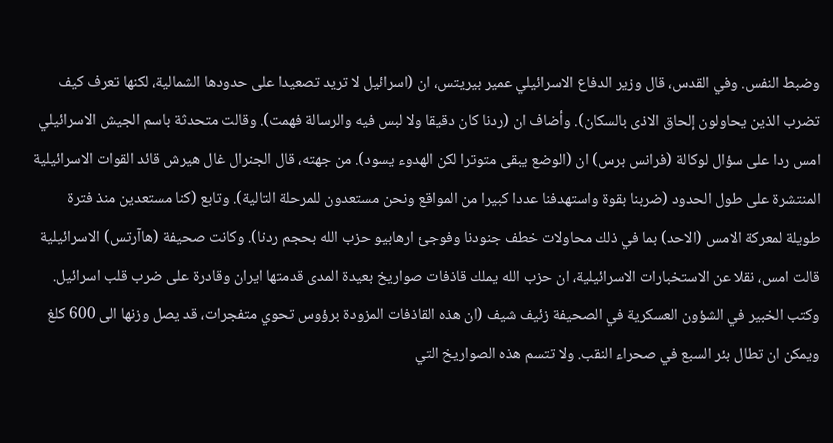وضبط النفس. وفي القدس، قال وزير الدفاع الاسرائيلي عمير بيريتس، ان (اسرائيل لا تريد تصعيدا على حدودها الشمالية، لكنها تعرف كيف تضرب الذين يحاولون إلحاق الاذى بالسكان). وأضاف ان (ردنا كان دقيقا ولا لبس فيه والرسالة فهمت). وقالت متحدثة باسم الجيش الاسرائيلي امس ردا على سؤال لوكالة (فرانس برس) ان (الوضع يبقى متوترا لكن الهدوء يسود). من جهته، قال الجنرال غال هيرش قائد القوات الاسرائيلية المنتشرة على طول الحدود (ضربنا بقوة واستهدفنا عددا كبيرا من المواقع ونحن مستعدون للمرحلة التالية). وتابع (كنا مستعدين منذ فترة طويلة لمعركة الامس (الاحد) بما في ذلك محاولات خطف جنودنا وفوجئ ارهابيو حزب الله بحجم ردنا). وكانت صحيفة (هاآرتس) الاسرائيلية قالت امس، نقلا عن الاستخبارات الاسرائيلية، ان حزب الله يملك قاذفات صواريخ بعيدة المدى قدمتها ايران وقادرة على ضرب قلب اسرائيل. وكتب الخبير في الشؤون العسكرية في الصحيفة زئيف شيف (ان هذه القاذفات المزودة برؤوس تحوي متفجرات، قد يصل وزنها الى 600 كلغ ويمكن ان تطال بئر السبع في صحراء النقب. ولا تتسم هذه الصواريخ التي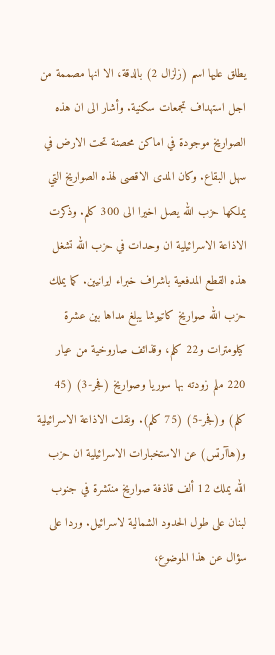يطلق عليها اسم (زلزال 2) بالدقة، الا انها مصممة من اجل استهداف تجمعات سكنية. وأشار الى ان هذه الصواريخ موجودة في اماكن محصنة تحت الارض في سهل البقاع. وكان المدى الاقصى لهذه الصواريخ التي يملكها حزب الله يصل اخيرا الى 300 كلم. وذكرت الاذاعة الاسرائيلية ان وحدات في حزب الله تشغل هذه القطع المدفعية باشراف خبراء ايرانيين. كما يملك حزب الله صواريخ كاتيوشا يبلغ مداها بين عشرة كيلومترات و22 كلم، وقذائف صاروخية من عيار 220 ملم زودته بها سوريا وصواريخ (فجر-3) (45 كلم) و(فجر-5) (75 كلم). ونقلت الاذاعة الاسرائيلية و(هاآرتس) عن الاستخبارات الاسرائيلية ان حزب الله يملك 12 ألف قاذفة صواريخ منتشرة في جنوب لبنان على طول الحدود الشمالية لاسرائيل. وردا على سؤال عن هذا الموضوع،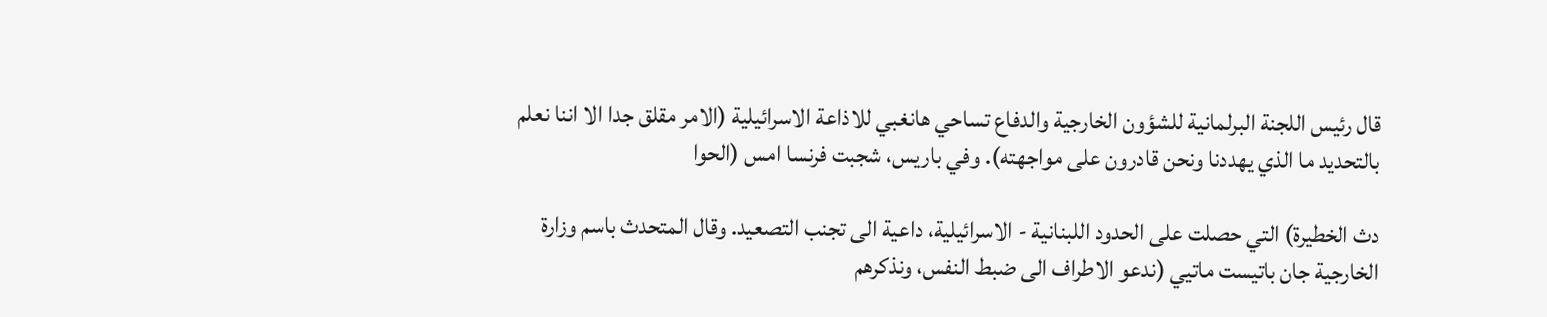قال رئيس اللجنة البرلمانية للشؤون الخارجية والدفاع تساحي هانغبي للاذاعة الاسرائيلية (الامر مقلق جدا الا اننا نعلم بالتحديد ما الذي يهددنا ونحن قادرون على مواجهته). وفي باريس، شجبت فرنسا امس (الحوا

دث الخطيرة) التي حصلت على الحدود اللبنانية - الاسرائيلية، داعية الى تجنب التصعيد. وقال المتحدث باسم وزارة الخارجية جان باتيست ماتيي (ندعو الاطراف الى ضبط النفس، ونذكرهم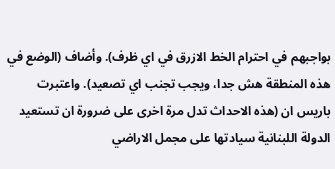بواجبهم في احترام الخط الازرق في اي ظرف). وأضاف (الوضع في هذه المنطقة هش جدا، ويجب تجنب اي تصعيد). واعتبرت باريس ان (هذه الاحداث تدل مرة اخرى على ضرورة ان تستعيد الدولة اللبنانية سيادتها على مجمل الاراضي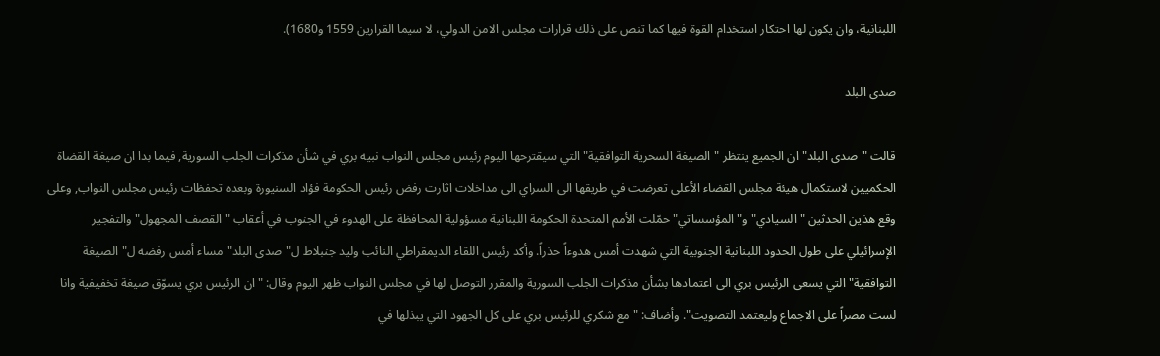اللبنانية، وان يكون لها احتكار استخدام القوة فيها كما تنص على ذلك قرارات مجلس الامن الدولي، لا سيما القرارين 1559 و1680).

صدى البلد

قالت "صدى البلد" ان الجميع ينتظر "الصيغة السحرية التوافقية" التي سيقترحها اليوم رئيس مجلس النواب نبيه بري في شأن مذكرات الجلب السورية, فيما بدا ان صيغة القضاة الحكميين لاستكمال هيئة مجلس القضاء الأعلى تعرضت في طريقها الى السراي الى مداخلات اثارت رفض رئيس الحكومة فؤاد السنيورة وبعده تحفظات رئيس مجلس النواب, وعلى وقع هذين الحدثين "السيادي" و"المؤسساتي" حمّلت الأمم المتحدة الحكومة اللبنانية مسؤولية المحافظة على الهدوء في الجنوب في أعقاب "القصف المجهول" والتفجير الإسرائيلي على طول الحدود اللبنانية الجنوبية التي شهدت أمس هدوءاً حذراً. وأكد رئيس اللقاء الديمقراطي النائب وليد جنبلاط ل"صدى البلد" مساء أمس رفضه ل"الصيغة التوافقية" التي يسعى الرئيس بري الى اعتمادها بشأن مذكرات الجلب السورية والمقرر التوصل لها في مجلس النواب ظهر اليوم وقال: "ان الرئيس بري يسوّق صيغة تخفيفية وانا لست مصراً على الاجماع وليعتمد التصويت". وأضاف: "مع شكري للرئيس بري على كل الجهود التي يبذلها في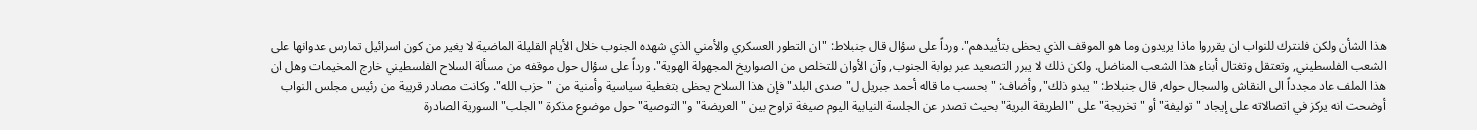هذا الشأن ولكن فلنترك للنواب ان يقرروا ماذا يريدون وما هو الموقف الذي يحظى بتأييدهم". ورداً على سؤال قال جنبلاط: "ان التطور العسكري والأمني الذي شهده الجنوب خلال الأيام القليلة الماضية لا يغير من كون اسرائيل تمارس عدوانها على الشعب الفلسطيني, وتعتقل وتغتال أبناء هذا الشعب المناضل. ولكن ذلك لا يبرر التصعيد عبر بوابة الجنوب, وآن الأوان للتخلص من الصواريخ المجهولة الهوية". ورداً على سؤال حول موقفه من مسألة السلاح الفلسطيني خارج المخيمات وهل ان هذا الملف عاد مجدداً الى النقاش والسجال حوله, قال جنبلاط: "يبدو ذلك", وأضاف: "بحسب ما قاله أحمد جبريل ل"صدى البلد" فإن هذا السلاح يحظى بتغطية سياسية وأمنية من "حزب الله". وكانت مصادر قريبة من رئيس مجلس النواب أوضحت انه يركز في اتصالاته على إيجاد "توليفة" أو "تخريجة" على "الطريقة البرية" بحيث تصدر عن الجلسة النيابية اليوم صيغة تراوح بين "العريضة" و"التوصية" حول موضوع مذكرة "الجلب" السورية الصادرة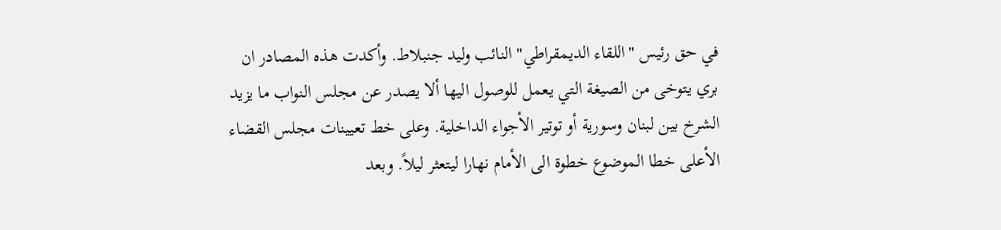في حق رئيس "اللقاء الديمقراطي" النائب وليد جنبلاط. وأكدت هذه المصادر ان بري يتوخى من الصيغة التي يعمل للوصول اليها ألا يصدر عن مجلس النواب ما يزيد الشرخ بين لبنان وسورية أو توتير الأجواء الداخلية. وعلى خط تعيينات مجلس القضاء الأعلى خطا الموضوع خطوة الى الأمام نهارا ليتعثر ليلاً. وبعد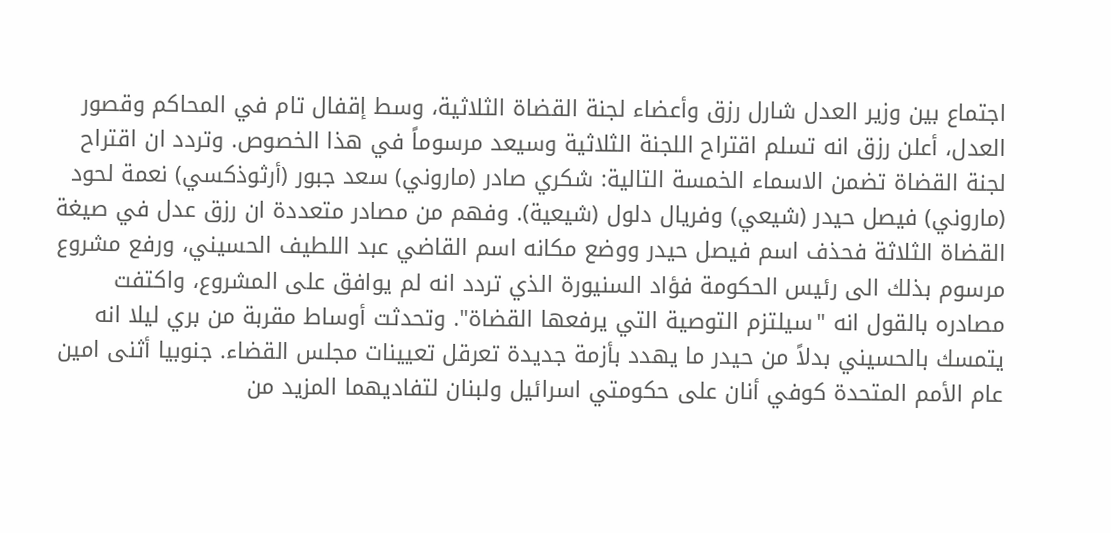اجتماع بين وزير العدل شارل رزق وأعضاء لجنة القضاة الثلاثية، وسط إقفال تام في المحاكم وقصور العدل، أعلن رزق انه تسلم اقتراح اللجنة الثلاثية وسيعد مرسوماً في هذا الخصوص. وتردد ان اقتراح لجنة القضاة تضمن الاسماء الخمسة التالية: شكري صادر (ماروني) سعد جبور (أرثوذكسي) نعمة لحود (ماروني) فيصل حيدر (شيعي) وفريال دلول (شيعية). وفهم من مصادر متعددة ان رزق عدل في صيغة القضاة الثلاثة فحذف اسم فيصل حيدر ووضع مكانه اسم القاضي عبد اللطيف الحسيني، ورفع مشروع مرسوم بذلك الى رئيس الحكومة فؤاد السنيورة الذي تردد انه لم يوافق على المشروع، واكتفت مصادره بالقول انه "سيلتزم التوصية التي يرفعها القضاة". وتحدثت أوساط مقربة من بري ليلا انه يتمسك بالحسيني بدلاً من حيدر ما يهدد بأزمة جديدة تعرقل تعيينات مجلس القضاء. جنوبيا أثنى امين عام الأمم المتحدة كوفي أنان على حكومتي اسرائيل ولبنان لتفاديهما المزيد من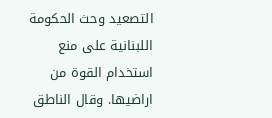التصعيد وحث الحكومة اللبنانية على منع استخدام القوة من اراضيها. وقال الناطق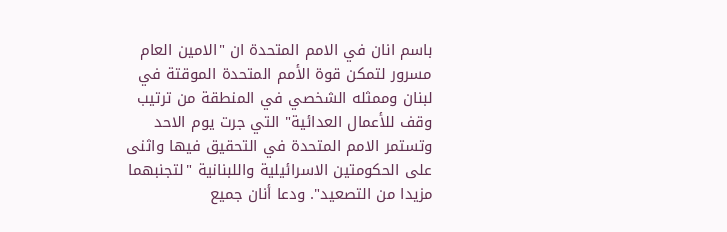باسم انان في الامم المتحدة ان "الامين العام مسرور لتمكن قوة الأمم المتحدة الموقتة في لبنان وممثله الشخصي في المنطقة من ترتيب وقف للأعمال العدائية" التي جرت يوم الاحد وتستمر الامم المتحدة في التحقيق فيها واثنى على الحكومتين الاسرائيلية واللبنانية "لتجنبهما مزيدا من التصعيد". ودعا أنان جميع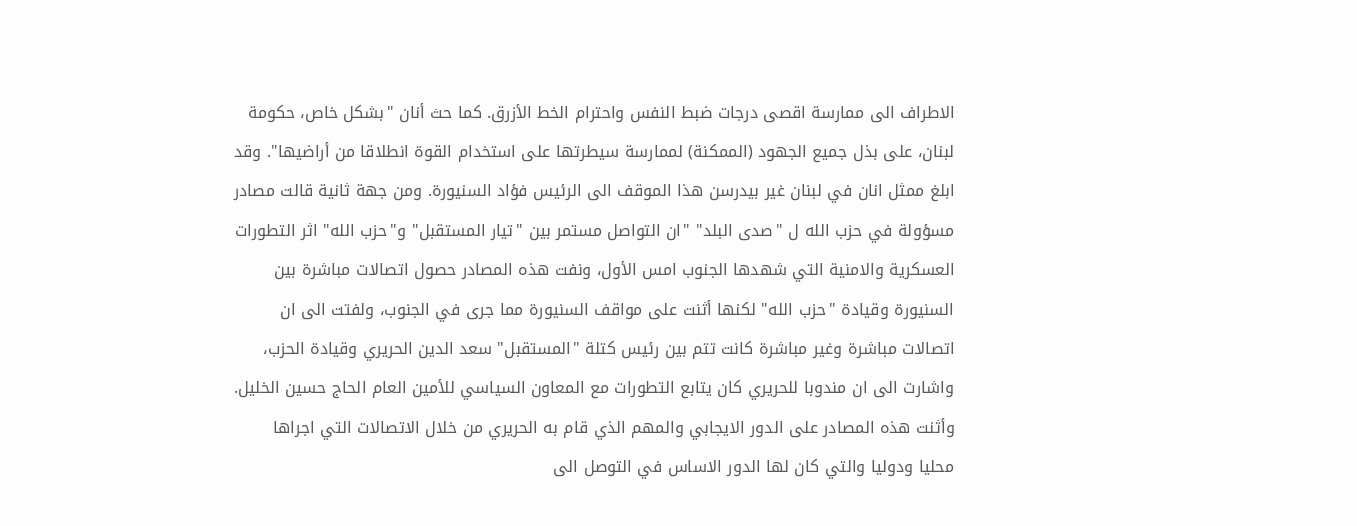الاطراف الى ممارسة اقصى درجات ضبط النفس واحترام الخط الأزرق. كما حث أنان "بشكل خاص، حكومة لبنان، على بذل جميع الجهود (الممكنة) لممارسة سيطرتها على استخدام القوة انطلاقا من أراضيها". وقد ابلغ ممثل انان في لبنان غير بيدرسن هذا الموقف الى الرئيس فؤاد السنيورة. ومن جهة ثانية قالت مصادر مسؤولة في حزب الله ل "صدى البلد" "ان التواصل مستمر بين "تيار المستقبل" و"حزب الله" اثر التطورات العسكرية والامنية التي شهدها الجنوب امس الأول، ونفت هذه المصادر حصول اتصالات مباشرة بين السنيورة وقيادة "حزب الله" لكنها أثنت على مواقف السنيورة مما جرى في الجنوب، ولفتت الى ان اتصالات مباشرة وغير مباشرة كانت تتم بين رئيس كتلة "المستقبل" سعد الدين الحريري وقيادة الحزب، واشارت الى ان مندوبا للحريري كان يتابع التطورات مع المعاون السياسي للأمين العام الحاج حسين الخليل. وأثنت هذه المصادر على الدور الايجابي والمهم الذي قام به الحريري من خلال الاتصالات التي اجراها محليا ودوليا والتي كان لها الدور الاساس في التوصل الى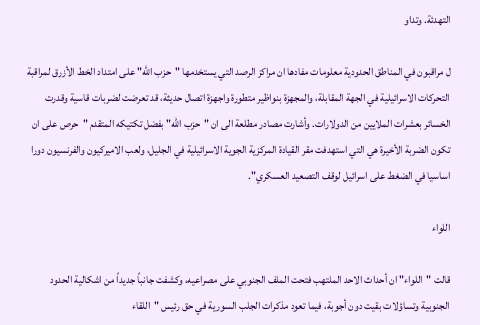التهدئة. وتداو

ل مراقبون في المناطق الحدودية معلومات مفادها ان مراكز الرصد التي يستخدمها "حزب الله" على امتداد الخط الأزرق لمراقبة التحركات الاسرائيلية في الجهة المقابلة، والمجهزة بنواظير متطورة واجهزة اتصال حديثة، قد تعرضت لضربات قاسية وقدرت الخسائر بعشرات الملايين من الدولارات. وأشارت مصادر مطلعة الى ان "حزب الله" بفضل تكتيكه المتقدم "حرص على ان تكون الضربة الأخيرة هي التي استهدفت مقر القيادة المركزية الجوية الاسرائيلية في الجليل، ولعب الاميركيون والفرنسيون دورا اساسيا في الضغط على اسرائيل لوقف التصعيد العسكري".

اللواء

قالت "اللواء" ان أحداث الاحد الملتهب فتحت الملف الجنوبي على مصراعيه، وكشفت جانباً جديداً من اشكالية الحدود الجنوبية وتساؤلات بقيت دون أجوبة، فيما تعود مذكرات الجلب السورية في حق رئيس "اللقاء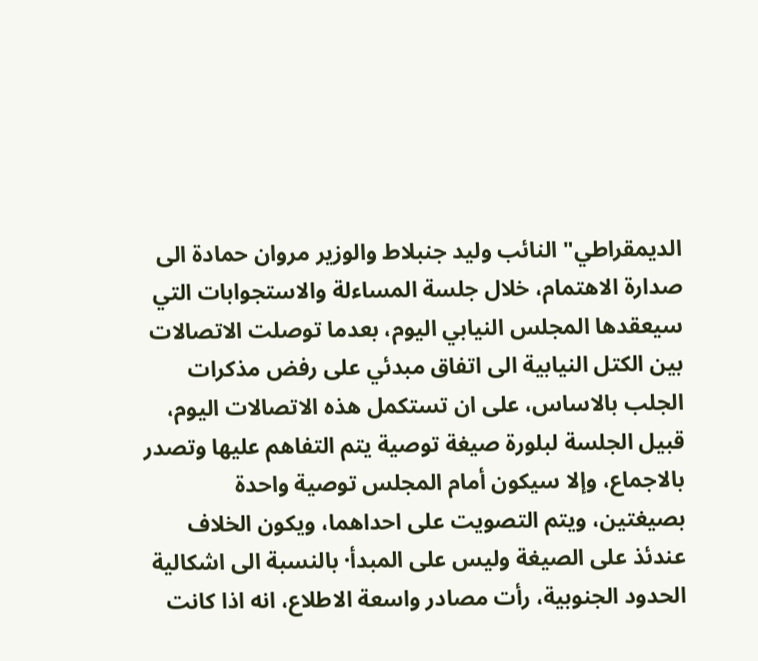الديمقراطي" النائب وليد جنبلاط والوزير مروان حمادة الى صدارة الاهتمام، خلال جلسة المساءلة والاستجوابات التي سيعقدها المجلس النيابي اليوم، بعدما توصلت الاتصالات بين الكتل النيابية الى اتفاق مبدئي على رفض مذكرات الجلب بالاساس، على ان تستكمل هذه الاتصالات اليوم، قبيل الجلسة لبلورة صيغة توصية يتم التفاهم عليها وتصدر بالاجماع، وإلا سيكون أمام المجلس توصية واحدة بصيغتين، ويتم التصويت على احداهما، ويكون الخلاف عندئذ على الصيغة وليس على المبدأ· بالنسبة الى اشكالية الحدود الجنوبية، رأت مصادر واسعة الاطلاع، انه اذا كانت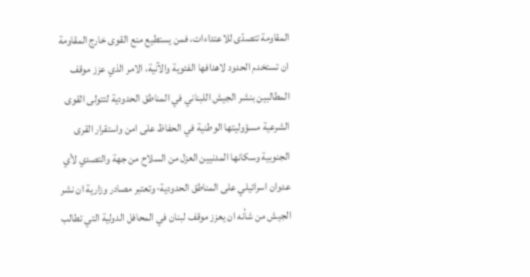المقاومة تتصدّى للاعتداءات، فمن يستطيع منع القوى خارج المقاومة ان تستخدم الحدود لاهدافها الفئوية والآنية، الامر الذي عزز موقف المطالبين بنشر الجيش اللبناني في المناطق الحدودية لتتولى القوى الشرعية مسؤوليتها الوطنية في الحفاظ على امن واستقرار القرى الجنوبية وسكانها المدنيين العزل من السلاح من جهة والتصدي لأي عدوان اسرائيلي على المناطق الحدودية· وتعتبر مصادر وزارية ان نشر الجيش من شأنه ان يعزز موقف لبنان في المحافل الدولية التي تطالب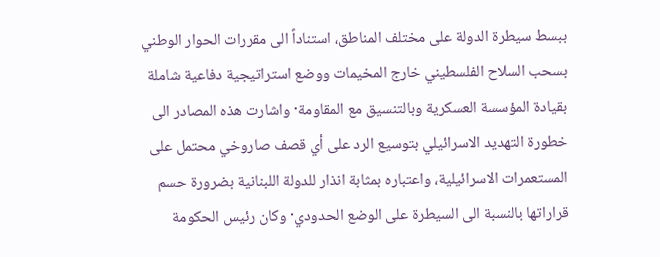ببسط سيطرة الدولة على مختلف المناطق، استناداً الى مقررات الحوار الوطني بسحب السلاح الفلسطيني خارج المخيمات ووضع استراتيجية دفاعية شاملة بقيادة المؤسسة العسكرية وبالتنسيق مع المقاومة· واشارت هذه المصادر الى خطورة التهديد الاسرائيلي بتوسيع الرد على أي قصف صاروخي محتمل على المستعمرات الاسرائيلية، واعتباره بمثابة انذار للدولة اللبنانية بضرورة حسم قراراتها بالنسبة الى السيطرة على الوضع الحدودي· وكان رئيس الحكومة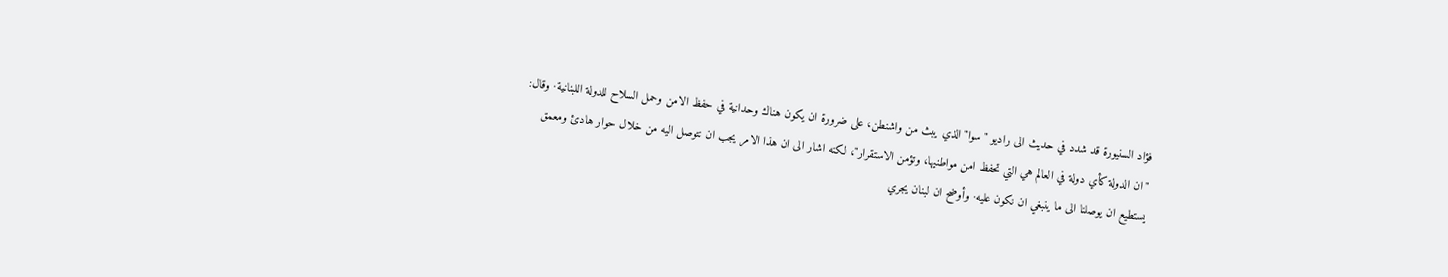فؤاد السنيورة قد شدد في حديث الى راديو "سوا" الذي يبث من واشنطن، على ضرورة ان يكون هناك وحدانية في حفظ الامن وحمل السلاح للدولة اللبنانية· وقال: "ان الدولة كأي دولة في العالم هي التي تحفظ امن مواطنيها، وتؤمن الاستقرار"، لكنه اشار الى ان هذا الامر يجب ان نتوصل اليه من خلال حوار هادئ ومعمق يستطيع ان يوصلنا الى ما ينبغي ان نكون عليه· وأوضح ان لبنان يجري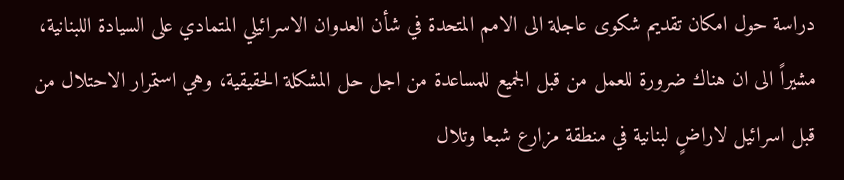دراسة حول امكان تقديم شكوى عاجلة الى الامم المتحدة في شأن العدوان الاسرائيلي المتمادي على السيادة اللبنانية، مشيراً الى ان هناك ضرورة للعمل من قبل الجميع للمساعدة من اجل حل المشكلة الحقيقية، وهي استمرار الاحتلال من قبل اسرائيل لاراضٍ لبنانية في منطقة مزارع شبعا وتلال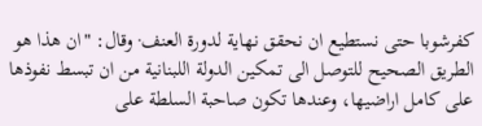كفرشوبا حتى نستطيع ان نحقق نهاية لدورة العنف· وقال: "ان هذا هو الطريق الصحيح للتوصل الى تمكين الدولة اللبنانية من ان تبسط نفوذها على كامل اراضيها، وعندها تكون صاحبة السلطة على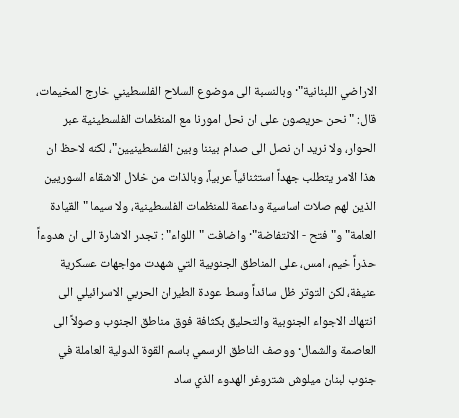الاراضي اللبنانية"· وبالنسبة الى موضوع السلاح الفلسطيني خارج المخيمات، قال: "نحن حريصون على ان نحل امورنا مع المنظمات الفلسطينية عبر الحوار، ولا نريد ان نصل الى صدام بيننا وبين الفلسطينيين"، لكنه لاحظ ان هذا الامر يتطلب جهداً استثنائياً عربياً، وبالذات من خلال الاشقاء السوريين الذين لهم صلات اساسية وداعمة للمنظمات الفلسطينية، ولا سيما "القيادة العامة" و"فتح - الانتفاضة"· واضافت "اللواء" : تجدر الاشارة الى ان هدوءاً حذراً خيم، امس، على المناطق الجنوبية التي شهدت مواجهات عسكرية عنيفة، لكن التوتر ظل سائداً وسط عودة الطيران الحربي الاسرائيلي الى انتهاك الاجواء الجنوبية والتحليق بكثافة فوق مناطق الجنوب وصولاً الى العاصمة والشمال· ووصف الناطق الرسمي باسم القوة الدولية العاملة في جنوب لبنان ميلوش شتروغر الهدوء الذي ساد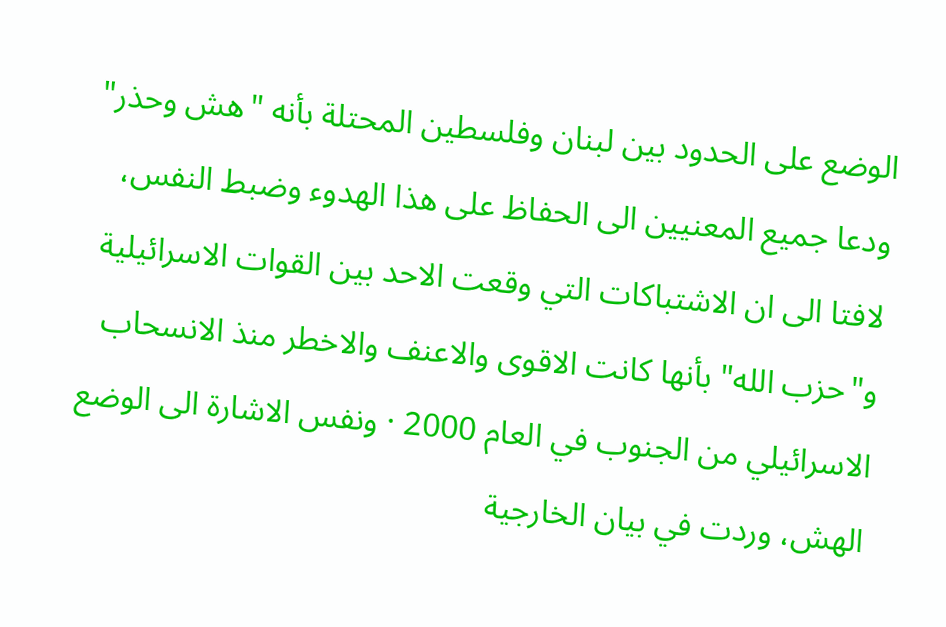الوضع على الحدود بين لبنان وفلسطين المحتلة بأنه "هش وحذر" ودعا جميع المعنيين الى الحفاظ على هذا الهدوء وضبط النفس، لافتا الى ان الاشتباكات التي وقعت الاحد بين القوات الاسرائيلية و"حزب الله" بأنها كانت الاقوى والاعنف والاخطر منذ الانسحاب الاسرائيلي من الجنوب في العام 2000 · ونفس الاشارة الى الوضع الهش، وردت في بيان الخارجية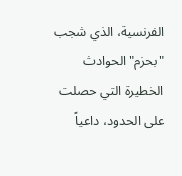الفرنسية، الذي شجب "بحزم" الحوادث الخطيرة التي حصلت على الحدود، داعياً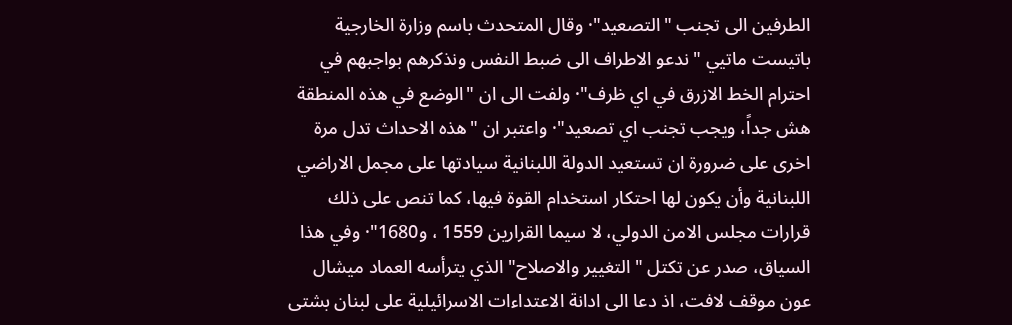الطرفين الى تجنب "التصعيد"· وقال المتحدث باسم وزارة الخارجية باتيست ماتيي "ندعو الاطراف الى ضبط النفس ونذكرهم بواجبهم في احترام الخط الازرق في اي ظرف"· ولفت الى ان "الوضع في هذه المنطقة هش جداً، ويجب تجنب اي تصعيد"· واعتبر ان "هذه الاحداث تدل مرة اخرى على ضرورة ان تستعيد الدولة اللبنانية سيادتها على مجمل الاراضي اللبنانية وأن يكون لها احتكار استخدام القوة فيها، كما تنص على ذلك قرارات مجلس الامن الدولي، لا سيما القرارين 1559 ، و1680"· وفي هذا السياق، صدر عن تكتل "التغيير والاصلاح" الذي يترأسه العماد ميشال عون موقف لافت، اذ دعا الى ادانة الاعتداءات الاسرائيلية على لبنان بشتى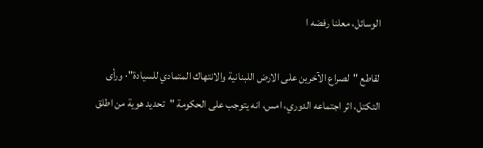الوسائل، معلنا رفضه ا

لقاطع "لصراع الآخرين على الارض اللبنانية والانتهاك المتمادي للسيادة"· ورأى التكتل، اثر اجتماعه الدوري، امس، انه يتوجب على الحكومة "تحديد هوية من اطلق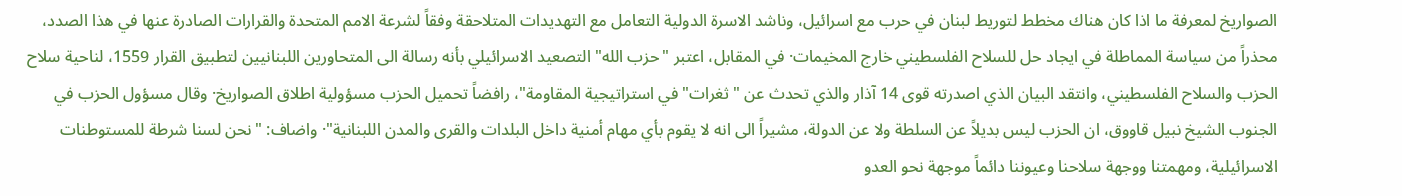الصواريخ لمعرفة ما اذا كان هناك مخطط لتوريط لبنان في حرب مع اسرائيل، وناشد الاسرة الدولية التعامل مع التهديدات المتلاحقة وفقاً لشرعة الامم المتحدة والقرارات الصادرة عنها في هذا الصدد، محذراً من سياسة المماطلة في ايجاد حل للسلاح الفلسطيني خارج المخيمات· في المقابل، اعتبر "حزب الله" التصعيد الاسرائيلي بأنه رسالة الى المتحاورين اللبنانيين لتطبيق القرار 1559، لناحية سلاح الحزب والسلاح الفلسطيني، وانتقد البيان الذي اصدرته قوى 14 آذار والذي تحدث عن "ثغرات" في استراتيجية المقاومة"، رافضاً تحميل الحزب مسؤولية اطلاق الصواريخ· وقال مسؤول الحزب في الجنوب الشيخ نبيل قاووق، ان الحزب ليس بديلاً عن السلطة ولا عن الدولة، مشيراً الى انه لا يقوم بأي مهام أمنية داخل البلدات والقرى والمدن اللبنانية"· واضاف: "نحن لسنا شرطة للمستوطنات الاسرائيلية، ومهمتنا ووجهة سلاحنا وعيوننا دائماً موجهة نحو العدو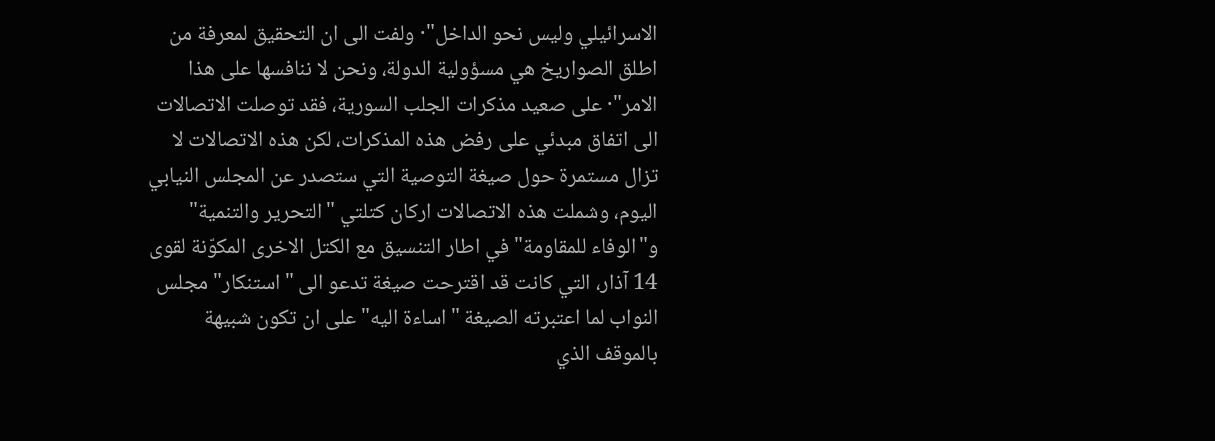الاسرائيلي وليس نحو الداخل"· ولفت الى ان التحقيق لمعرفة من اطلق الصواريخ هي مسؤولية الدولة، ونحن لا ننافسها على هذا الامر"· على صعيد مذكرات الجلب السورية، فقد توصلت الاتصالات الى اتفاق مبدئي على رفض هذه المذكرات، لكن هذه الاتصالات لا تزال مستمرة حول صيغة التوصية التي ستصدر عن المجلس النيابي اليوم، وشملت هذه الاتصالات اركان كتلتي "التحرير والتنمية" و"الوفاء للمقاومة" في اطار التنسيق مع الكتل الاخرى المكوّنة لقوى 14 آذار، التي كانت قد اقترحت صيغة تدعو الى "استنكار" مجلس النواب لما اعتبرته الصيغة "اساءة اليه" على ان تكون شبيهة بالموقف الذي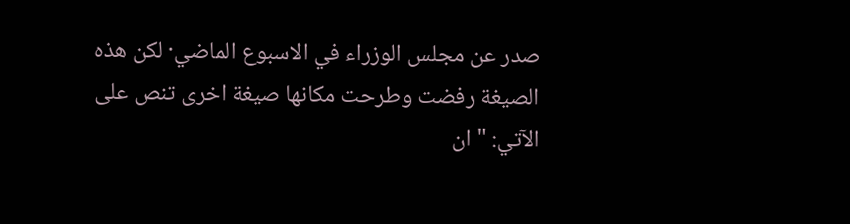صدر عن مجلس الوزراء في الاسبوع الماضي· لكن هذه الصيغة رفضت وطرحت مكانها صيغة اخرى تنص على الآتي: "ان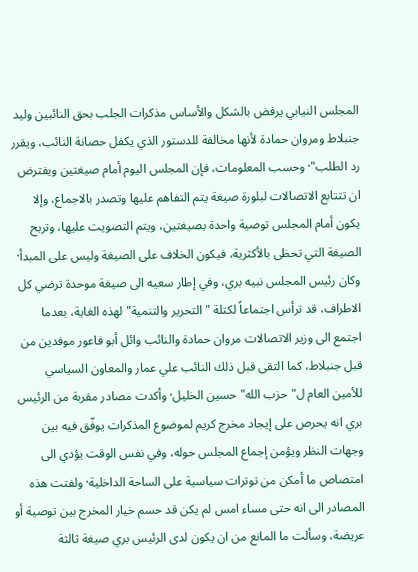المجلس النيابي يرفض بالشكل والأساس مذكرات الجلب بحق النائبين وليد جنبلاط ومروان حمادة لأنها مخالفة للدستور الذي يكفل حصانة النائب، ويقرر رد الطلب"· وحسب المعلومات، فإن المجلس اليوم أمام صيغتين ويفترض ان تتتابع الاتصالات لبلورة صيغة يتم التفاهم عليها وتصدر بالاجماع، وإلا يكون أمام المجلس توصية واحدة بصيغتين، ويتم التصويت عليها، وتربح الصيغة التي تحظى بالأكثرية، فيكون الخلاف على الصيغة وليس على المبدأ· وكان رئيس المجلس نبيه بري، وفي إطار سعيه الى صيغة موحدة ترضي كل الاطراف، قد ترأس اجتماعاً لكتلة "التحرير والتنمية" لهذه الغاية، بعدما اجتمع الى وزير الاتصالات مروان حمادة والنائب وائل أبو فاعور موفدين من قبل جنبلاط، كما التقى قبل ذلك النائب علي عمار والمعاون السياسي للأمين العام ل"حزب الله" حسين الخليل· وأكدت مصادر مقربة من الرئيس بري انه يحرص على إيجاد مخرج كريم لموضوع المذكرات يوفّق فيه بين وجهات النظر ويؤمن إجماع المجلس حوله، وفي نفس الوقت يؤدي الى امتصاص ما أمكن من توترات سياسية على الساحة الداخلية· ولفتت هذه المصادر الى انه حتى مساء امس لم يكن قد حسم خيار المخرج بين توصية أو عريضة، وسألت ما المانع من ان يكون لدى الرئيس بري صيغة ثالثة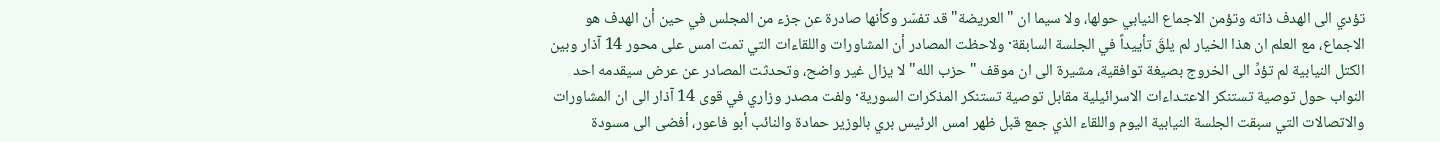تؤدي الى الهدف ذاته وتؤمن الاجماع النيابي حولها، ولا سيما ان "العريضة" قد تفسّر وكأنها صادرة عن جزء من المجلس في حين أن الهدف هو الاجماع، مع العلم ان هذا الخيار لم يلقَ تأييداً في الجلسة السابقة· ولاحظت المصادر أن المشاورات واللقاءات التي تمت امس على محور 14 آذار وبين الكتل النيابية لم تؤدِّ الى الخروج بصيغة توافقية، مشيرة الى ان موقف "حزب الله" لا يزال غير واضح، وتحدثت المصادر عن عرض سيقدمه احد النواب حول توصية تستنكر الاعتـداءات الاسرائيلية مقابل توصية تستنكر المذكرات السورية· ولفت مصدر وزاري في قوى 14 آذار الى ان المشاورات والاتصالات التي سبقت الجلسة النيابية اليوم واللقاء الذي جمع قبل ظهر امس الرئيس بري بالوزير حمادة والنائب أبو فاعور، أفضى الى مسودة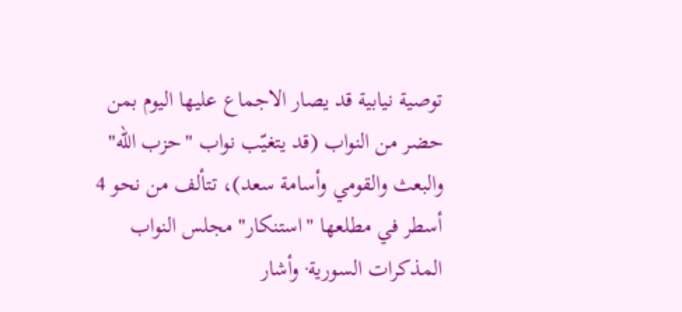توصية نيابية قد يصار الاجماع عليها اليوم بمن حضر من النواب (قد يتغيّب نواب "حزب الله" والبعث والقومي وأسامة سعد)، تتألف من نحو 4 أسطر في مطلعها "استنكار" مجلس النواب المذكرات السورية· وأشار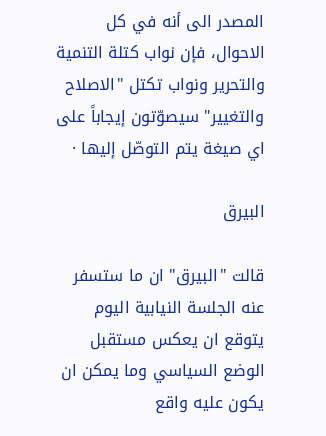المصدر الى أنه في كل الاحوال، فإن نواب كتلة التنمية والتحرير ونواب تكتل "الاصلاح والتغيير" سيصوّتون إيجاباً على اي صيغة يتم التوصّل إليها ·

البيرق

قالت "البيرق" ان ما ستسفر عنه الجلسة النيابية اليوم يتوقع ان يعكس مستقبل الوضع السياسي وما يمكن ان يكون عليه واقع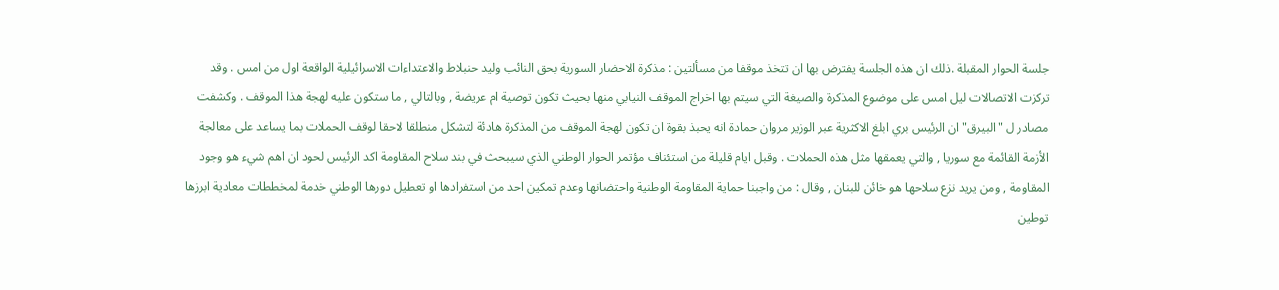جلسة الحوار المقبلة .ذلك ان هذه الجلسة يفترض بها ان تتخذ موقفا من مسألتين : مذكرة الاحضار السورية بحق النائب وليد حنبلاط والاعتداءات الاسرائيلية الواقعة اول من امس . وقد تركزت الاتصالات ليل امس على موضوع المذكرة والصيغة التي سيتم بها اخراج الموقف النيابي منها بحيث تكون توصية ام عريضة , وبالتالي , ما ستكون عليه لهجة هذا الموقف . وكشفت مصادر ل "البيرق" ان الرئيس بري ابلغ الاكثرية عبر الوزير مروان حمادة انه يحبذ بقوة ان تكون لهجة الموقف من المذكرة هادئة لتشكل منطلقا لاحقا لوقف الحملات بما يساعد على معالجة الأزمة القائمة مع سوريا , والتي يعمقها مثل هذه الحملات . وقبل ايام قليلة من استئناف مؤتمر الحوار الوطني الذي سيبحث في بند سلاح المقاومة اكد الرئيس لحود ان اهم شيء هو وجود المقاومة , ومن يريد نزع سلاحها هو خائن للبنان , وقال : من واجبنا حماية المقاومة الوطنية واحتضانها وعدم تمكين احد من استفرادها او تعطيل دورها الوطني خدمة لمخططات معادية ابرزها توطين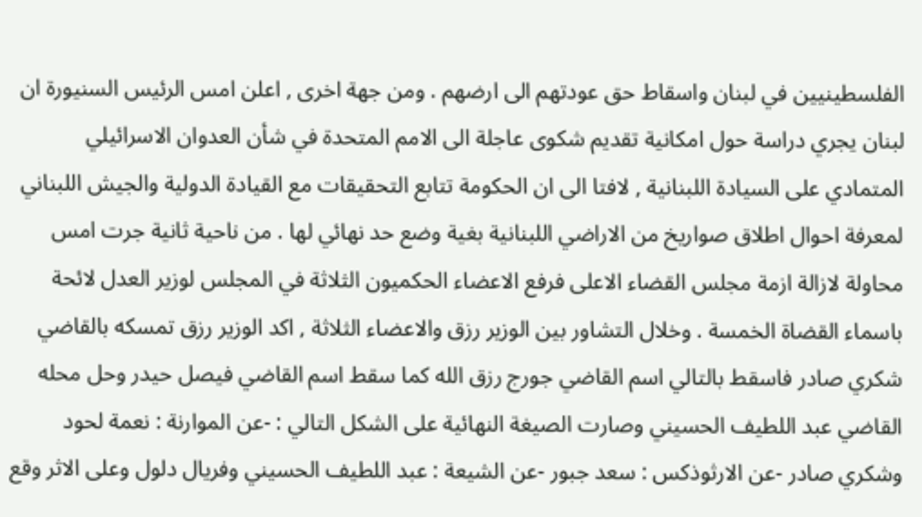الفلسطينيين في لبنان واسقاط حق عودتهم الى ارضهم . ومن جهة اخرى , اعلن امس الرئيس السنيورة ان لبنان يجري دراسة حول امكانية تقديم شكوى عاجلة الى الامم المتحدة في شأن العدوان الاسرائيلي المتمادي على السيادة اللبنانية , لافتا الى ان الحكومة تتابع التحقيقات مع القيادة الدولية والجيش اللبناني لمعرفة احوال اطلاق صواريخ من الاراضي اللبنانية بغية وضع حد نهائي لها . من ناحية ثانية جرت امس محاولة لازالة ازمة مجلس القضاء الاعلى فرفع الاعضاء الحكميون الثلاثة في المجلس لوزير العدل لائحة باسماء القضاة الخمسة . وخلال التشاور بين الوزير رزق والاعضاء الثلاثة , اكد الوزير رزق تمسكه بالقاضي شكري صادر فاسقط بالتالي اسم القاضي جورج رزق الله كما سقط اسم القاضي فيصل حيدر وحل محله القاضي عبد اللطيف الحسيني وصارت الصيغة النهائية على الشكل التالي : -عن الموارنة : نعمة لحود وشكري صادر -عن الارثوذكس : سعد جبور -عن الشيعة : عبد اللطيف الحسيني وفريال دلول وعلى الاثر وقع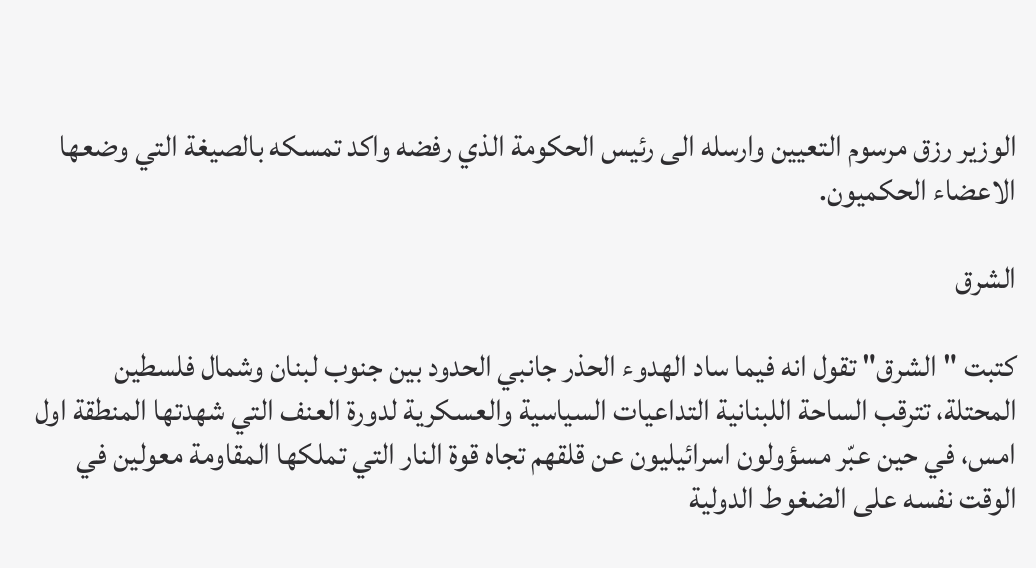الوزير رزق مرسوم التعيين وارسله الى رئيس الحكومة الذي رفضه واكد تمسكه بالصيغة التي وضعها الاعضاء الحكميون.

الشرق

كتبت "الشرق" تقول انه فيما ساد الهدوء الحذر جانبي الحدود بين جنوب لبنان وشمال فلسطين المحتلة، تترقب الساحة اللبنانية التداعيات السياسية والعسكرية لدورة العنف التي شهدتها المنطقة اول امس، في حين عبّر مسؤولون اسرائيليون عن قلقهم تجاه قوة النار التي تملكها المقاومة معولين في الوقت نفسه على الضغوط الدولية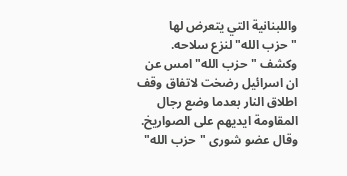واللبنانية التي يتعرض لها "حزب الله" لنزع سلاحه. وكشف "حزب الله" امس عن ان اسرائيل رضخت لاتفاق وقف اطلاق النار بعدما وضع رجال المقاومة ايديهم على الصواريخ. وقال عضو شورى "حزب الله"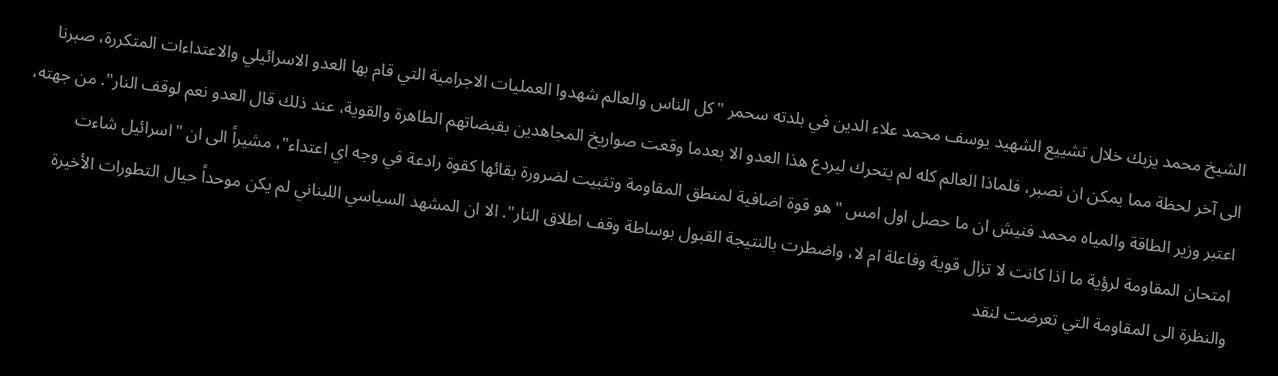الشيخ محمد يزبك خلال تشييع الشهيد يوسف محمد علاء الدين في بلدته سحمر "كل الناس والعالم شهدوا العمليات الاجرامية التي قام بها العدو الاسرائيلي والاعتداءات المتكررة، صبرنا الى آخر لحظة مما يمكن ان نصبر، فلماذا العالم كله لم يتحرك ليردع هذا العدو الا بعدما وقعت صواريخ المجاهدين بقبضاتهم الطاهرة والقوية، عند ذلك قال العدو نعم لوقف النار". من جهته، اعتبر وزير الطاقة والمياه محمد فنيش ان ما حصل اول امس "هو قوة اضافية لمنطق المقاومة وتثبيت لضرورة بقائها كقوة رادعة في وجه اي اعتداء"، مشيراً الى ان "اسرائيل شاءت امتحان المقاومة لرؤية ما اذا كانت لا تزال قوية وفاعلة ام لا، واضطرت بالنتيجة القبول بوساطة وقف اطلاق النار". الا ان المشهد السياسي اللبناني لم يكن موحداً حيال التطورات الأخيرة والنظرة الى المقاومة التي تعرضت لنقد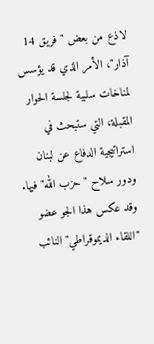لاذع من بعض "فريق 14 آذار"، الأمر الذي قد يؤسس لمناخات سلبية لجلسة الحوار المقبلة، التي ستبحث في استراتيجية الدفاع عن لبنان ودور سلاح "حزب الله" فيها. وقد عكس هذا الجو عضو "اللقاء الديموقراطي" النائب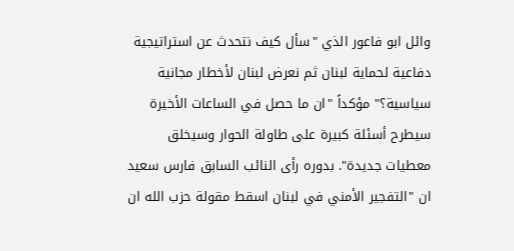وائل ابو فاعور الذي "سأل كيف نتحدث عن استراتيجية دفاعية لحماية لبنان ثم نعرض لبنان لأخطار مجانية سياسية؟" مؤكداً "ان ما حصل في الساعات الأخيرة سيطرح أسئلة كبيرة على طاولة الحوار وسيخلق معطيات جديدة". بدوره رأى النائب السابق فارس سعيد ان "التفجير الأمني في لبنان اسقط مقولة حزب الله ان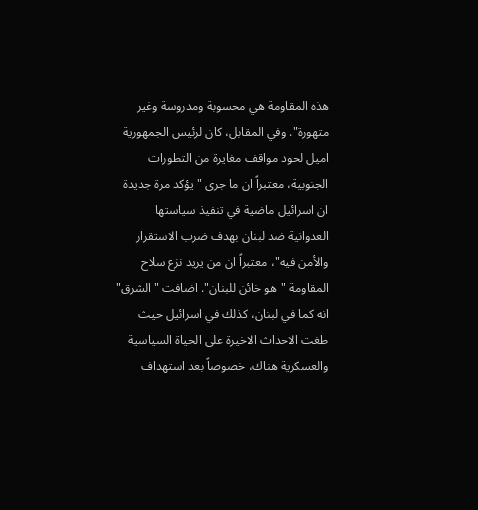هذه المقاومة هي محسوبة ومدروسة وغير متهورة". وفي المقابل، كان لرئيس الجمهورية اميل لحود مواقف مغايرة من التطورات الجنوبية، معتبراً ان ما جرى "يؤكد مرة جديدة ان اسرائيل ماضية في تنفيذ سياستها العدوانية ضد لبنان بهدف ضرب الاستقرار والأمن فيه"، معتبراً ان من يريد نزع سلاح المقاومة "هو خائن للبنان". اضافت "الشرق" انه كما في لبنان، كذلك في اسرائيل حيث طغت الاحداث الاخيرة على الحياة السياسية والعسكرية هناك، خصوصاً بعد استهداف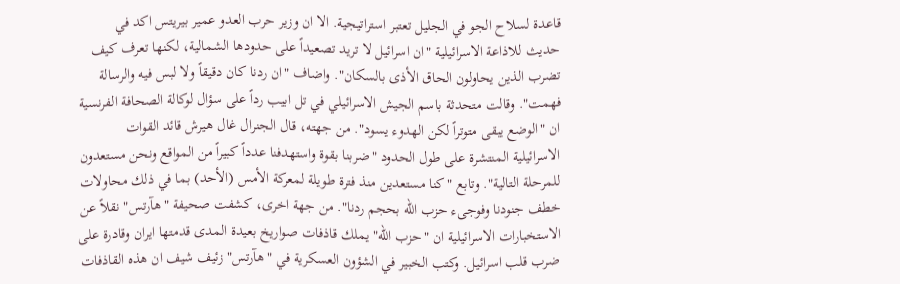قاعدة لسلاح الجو في الجليل تعتبر استراتيجية. الا ان وزير حرب العدو عمير بيريتس اكد في حديث للاذاعة الاسرائيلية "ان اسرائيل لا تريد تصعيداً على حدودها الشمالية، لكنها تعرف كيف تضرب الذين يحاولون الحاق الأذى بالسكان". واضاف "ان ردنا كان دقيقاً ولا لبس فيه والرسالة فهمت". وقالت متحدثة باسم الجيش الاسرائيلي في تل ابيب رداً على سؤال لوكالة الصحافة الفرنسية ان "الوضع يبقى متوتراً لكن الهدوء يسود". من جهته، قال الجنرال غال هيرش قائد القوات الاسرائيلية المنتشرة على طول الحدود "ضربنا بقوة واستهدفنا عدداً كبيراً من المواقع ونحن مستعدون للمرحلة التالية". وتابع "كنا مستعدين منذ فترة طويلة لمعركة الأمس (الأحد) بما في ذلك محاولات خطف جنودنا وفوجىء حزب الله بحجم ردنا". من جهة اخرى، كشفت صحيفة "هآرتس" نقلاً عن الاستخبارات الاسرائيلية ان "حزب الله" يملك قاذفات صواريخ بعيدة المدى قدمتها ايران وقادرة على ضرب قلب اسرائيل. وكتب الخبير في الشؤون العسكرية في "هآرتس" زئيف شيف ان هذه القاذفات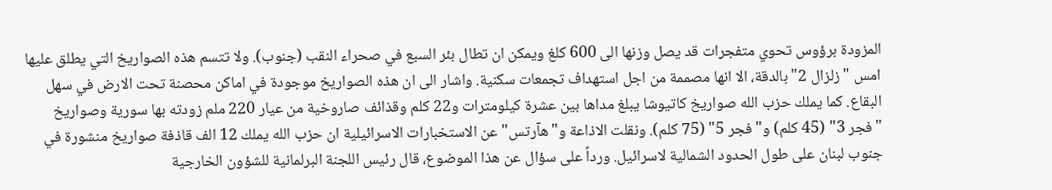المزودة برؤوس تحوي متفجرات قد يصل وزنها الى 600 كلغ ويمكن ان تطال بئر السبع في صحراء النقب (جنوب). ولا تتسم هذه الصواريخ التي يطلق عليها امس "زلزال 2" بالدقة، الا انها مصممة من اجل استهداف تجمعات سكنية. واشار الى ان هذه الصواريخ موجودة في اماكن محصنة تحت الارض في سهل البقاع. كما يملك حزب الله صواريخ كاتيوشا يبلغ مداها بين عشرة كيلومترات و22 كلم وقذائف صاروخية من عيار 220 ملم زودته بها سورية وصواريخ "فجر 3" (45 كلم) و"فجر 5" (75 كلم). ونقلت الاذاعة و"هآرتس" عن الاستخبارات الاسرائيلية ان حزب الله يملك 12 الف قاذفة صواريخ منشورة في جنوب لبنان على طول الحدود الشمالية لاسرائيل. ورداً على سؤال عن هذا الموضوع، قال رئيس اللجنة البرلمانية للشؤون الخارجية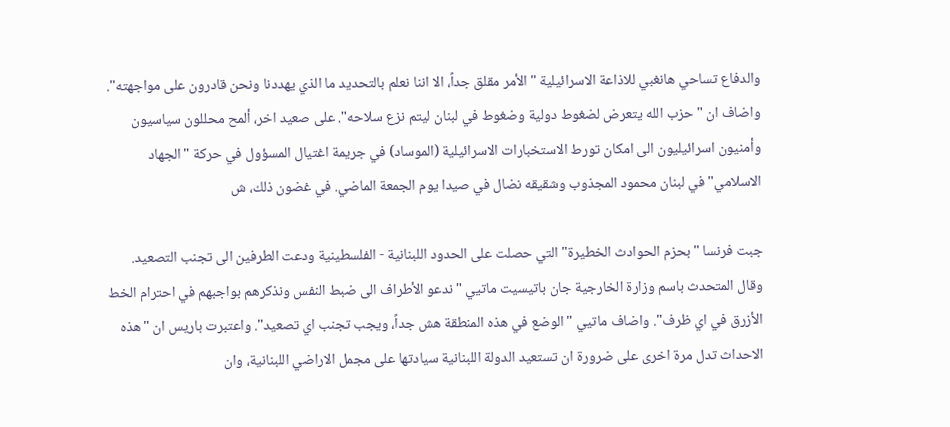والدفاع تساحي هانغبي للاذاعة الاسرائيلية "الأمر مقلق جداً، الا اننا نعلم بالتحديد ما الذي يهددنا ونحن قادرون على مواجهته". واضاف ان "حزب الله يتعرض لضغوط دولية وضغوط في لبنان ليتم نزع سلاحه". على صعيد اخر، ألمح محللون سياسيون وأمنيون اسرائيليون الى امكان تورط الاستخبارات الاسرائيلية (الموساد) في جريمة اغتيال المسؤول في حركة "الجهاد الاسلامي" في لبنان محمود المجذوب وشقيقه نضال في صيدا يوم الجمعة الماضي. في غضون ذلك، ش

جبت فرنسا "بحزم الحوادث الخطيرة" التي حصلت على الحدود اللبنانية - الفلسطينية ودعت الطرفين الى تجنب التصعيد. وقال المتحدث باسم وزارة الخارجية جان باتيسيت ماتيي "ندعو الأطراف الى ضبط النفس ونذكرهم بواجبهم في احترام الخط الأزرق في اي ظرف". واضاف ماتيي "الوضع في هذه المنطقة هش جداً، ويجب تجنب اي تصعيد". واعتبرت باريس ان "هذه الاحداث تدل مرة اخرى على ضرورة ان تستعيد الدولة اللبنانية سيادتها على مجمل الاراضي اللبنانية، وان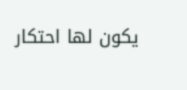يكون لها احتكار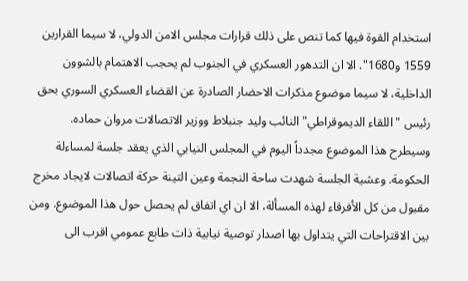استخدام القوة فيها كما تنص على ذلك قرارات مجلس الامن الدولي، لا سيما القرارين 1559 و1680". الا ان التدهور العسكري في الجنوب لم يحجب الاهتمام بالشوون الداخلية، لا سيما موضوع مذكرات الاحضار الصادرة عن القضاء العسكري السوري بحق رئيس "اللقاء الديموقراطي" النائب وليد جنبلاط ووزير الاتصالات مروان حماده. وسيطرح هذا الموضوع مجدداً اليوم في المجلس النيابي الذي يعقد جلسة لمساءلة الحكومة. وعشية الجلسة شهدت ساحة النجمة وعين التينة حركة اتصالات لايجاد مخرج مقبول من كل الأفرقاء لهذه المسألة، الا ان اي اتفاق لم يحصل حول هذا الموضوع. ومن بين الاقتراحات التي يتداول بها اصدار توصية نيابية ذات طابع عمومي اقرب الى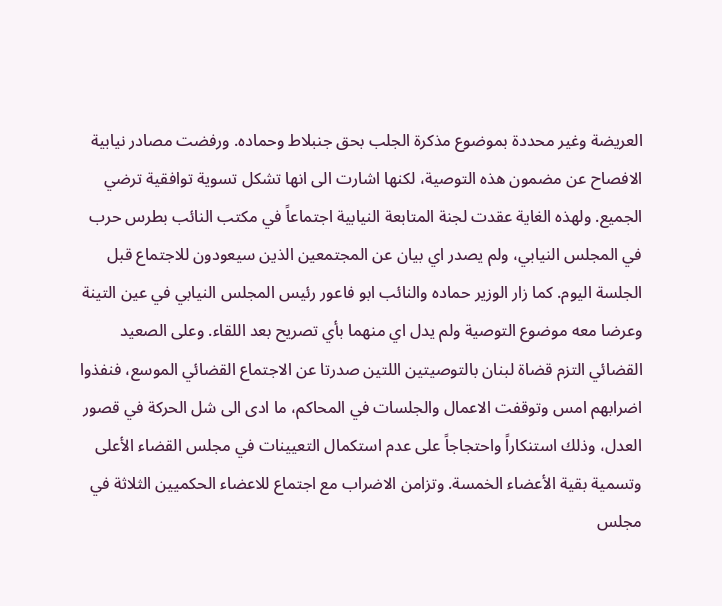العريضة وغير محددة بموضوع مذكرة الجلب بحق جنبلاط وحماده. ورفضت مصادر نيابية الافصاح عن مضمون هذه التوصية، لكنها اشارت الى انها تشكل تسوية توافقية ترضي الجميع. ولهذه الغاية عقدت لجنة المتابعة النيابية اجتماعاً في مكتب النائب بطرس حرب في المجلس النيابي، ولم يصدر اي بيان عن المجتمعين الذين سيعودون للاجتماع قبل الجلسة اليوم. كما زار الوزير حماده والنائب ابو فاعور رئيس المجلس النيابي في عين التينة وعرضا معه موضوع التوصية ولم يدل اي منهما بأي تصريح بعد اللقاء. وعلى الصعيد القضائي التزم قضاة لبنان بالتوصيتين اللتين صدرتا عن الاجتماع القضائي الموسع، فنفذوا اضرابهم امس وتوقفت الاعمال والجلسات في المحاكم، ما ادى الى شل الحركة في قصور العدل، وذلك استنكاراً واحتجاجاً على عدم استكمال التعيينات في مجلس القضاء الأعلى وتسمية بقية الأعضاء الخمسة. وتزامن الاضراب مع اجتماع للاعضاء الحكميين الثلاثة في مجلس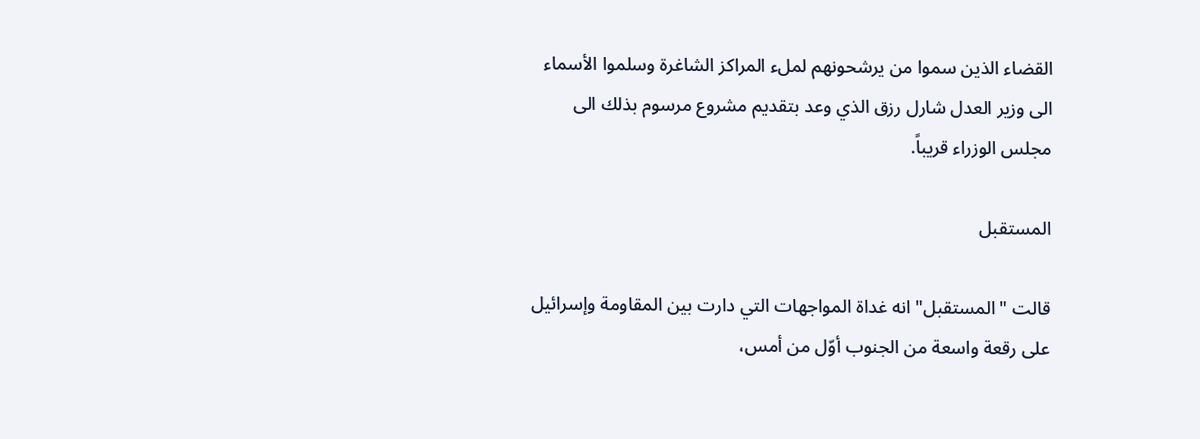القضاء الذين سموا من يرشحونهم لملء المراكز الشاغرة وسلموا الأسماء الى وزير العدل شارل رزق الذي وعد بتقديم مشروع مرسوم بذلك الى مجلس الوزراء قريباً.

المستقبل

قالت "المستقبل" انه غداة المواجهات التي دارت بين المقاومة وإسرائيل على رقعة واسعة من الجنوب أوّل من أمس،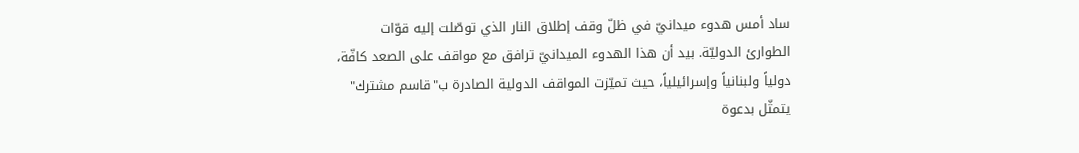ساد أمس هدوء ميدانيّ في ظلّ وقف إطلاق النار الذي توصّلت إليه قوّات الطوارئ الدوليّة. بيد أن هذا الهدوء الميدانيّ ترافق مع مواقف على الصعد كافّة، دولياً ولبنانياً وإسرائيلياً، حيث تميّزت المواقف الدولية الصادرة ب"قاسم مشترك" يتمثّل بدعوة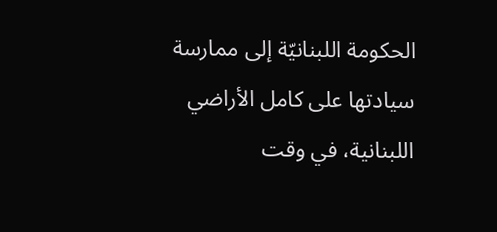الحكومة اللبنانيّة إلى ممارسة سيادتها على كامل الأراضي اللبنانية، في وقت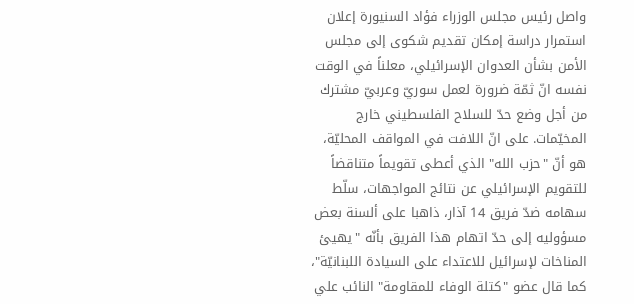واصل رئيس مجلس الوزراء فؤاد السنيورة إعلان استمرار دراسة إمكان تقديم شكوى إلى مجلس الأمن بشأن العدوان الإسرائيلي، معلناً في الوقت نفسه انّ ثمّة ضرورة لعمل سوريّ وعربيّ مشترك من أجل وضع حدّ للسلاح الفلسطيني خارج المخيّمات. على انّ اللافت في المواقف المحليّة، هو أنّ "حزب الله" الذي أعطى تقويماً متناقضاً للتقويم الإسرائيلي عن نتائج المواجهات، سلّط سهامه ضدّ فريق 14 آذار، ذاهبا على ألسنة بعض مسؤوليه إلى حدّ اتهام هذا الفريق بأنّه "يهيئ المناخات لإسرائيل للاعتداء على السيادة اللبنانيّة"، كما قال عضو "كتلة الوفاء للمقاومة" النائب علي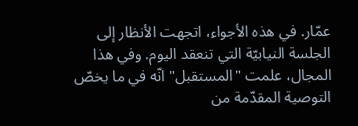عمّار. في هذه الأجواء، اتجهت الأنظار إلى الجلسة النيابيّة التي تنعقد اليوم. وفي هذا المجال، علمت "المستقبل" انّه في ما يخصّ التوصية المقدّمة من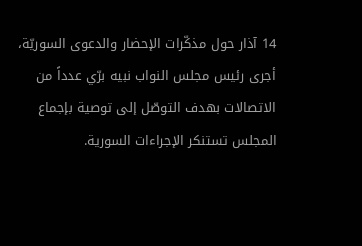14 آذار حول مذكّرات الإحضار والدعوى السوريّة، أجرى رئيس مجلس النواب نبيه برّي عدداً من الاتصالات بهدف التوصّل إلى توصية بإجماع المجلس تستنكر الإجراءات السورية.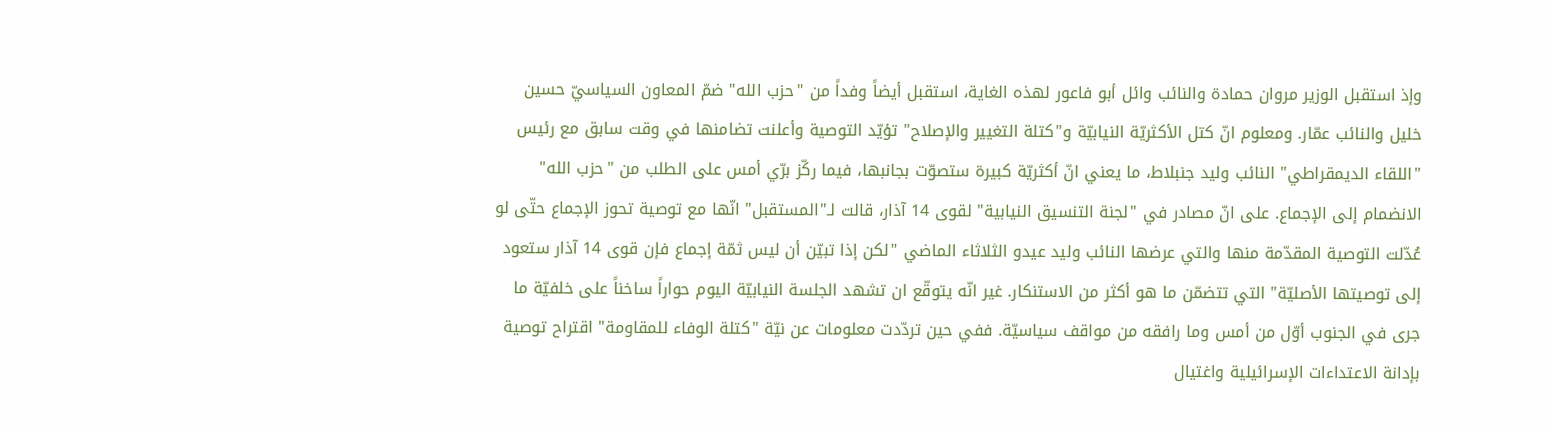وإذ استقبل الوزير مروان حمادة والنائب وائل أبو فاعور لهذه الغاية، استقبل أيضاً وفداً من "حزب الله" ضمّ المعاون السياسيّ حسين خليل والنائب عمّار. ومعلوم انّ كتل الأكثريّة النيابيّة و"كتلة التغيير والإصلاح" تؤيّد التوصية وأعلنت تضامنها في وقت سابق مع رئيس "اللقاء الديمقراطي" النائب وليد جنبلاط، ما يعني انّ أكثريّة كبيرة ستصوّت بجانبها، فيما ركّز برّي أمس على الطلب من "حزب الله" الانضمام إلى الإجماع. على انّ مصادر في "لجنة التنسيق النيابية" لقوى 14 آذار، قالت لـ"المستقبل" انّها مع توصية تحوز الإجماع حتّى لو عُدّلت التوصية المقدّمة منها والتي عرضها النائب وليد عيدو الثلاثاء الماضي "لكن إذا تبيّن أن ليس ثمّة إجماع فإن قوى 14 آذار ستعود إلى توصيتها الأصليّة" التي تتضمّن ما هو أكثر من الاستنكار. غير انّه يتوقّع ان تشهد الجلسة النيابيّة اليوم حواراً ساخناً على خلفيّة ما جرى في الجنوب أوّل من أمس وما رافقه من مواقف سياسيّة. ففي حين تردّدت معلومات عن نيّة "كتلة الوفاء للمقاومة" اقتراح توصية بإدانة الاعتداءات الإسرائيلية واغتيال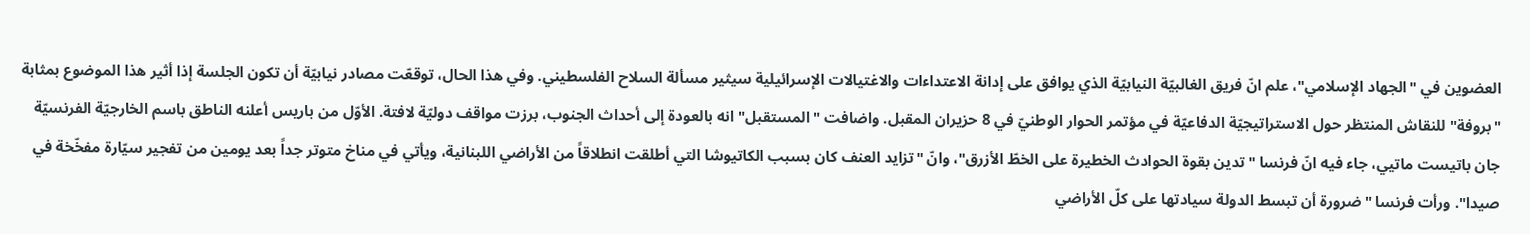العضوين في "الجهاد الإسلامي"، علم انّ فريق الغالبيّة النيابيّة الذي يوافق على إدانة الاعتداءات والاغتيالات الإسرائيلية سيثير مسألة السلاح الفلسطيني. وفي هذا الحال، توقعّت مصادر نيابيّة أن تكون الجلسة إذا أثير هذا الموضوع بمثابة "بروفة" للنقاش المنتظر حول الاستراتيجيّة الدفاعيّة في مؤتمر الحوار الوطنيّ في 8 حزيران المقبل. واضافت "المستقبل" انه بالعودة إلى أحداث الجنوب، برزت مواقف دوليّة لافتة. الأوّل من باريس أعلنه الناطق باسم الخارجيّة الفرنسيّة جان باتيست ماتيي، جاء فيه انّ فرنسا "تدين بقوة الحوادث الخطيرة على الخطّ الأزرق"، وانّ "تزايد العنف كان بسبب الكاتيوشا التي أطلقت انطلاقاً من الأراضي اللبنانية، ويأتي في مناخ متوتر جداً بعد يومين من تفجير سيّارة مفخّخة في صيدا". ورأت فرنسا "ضرورة أن تبسط الدولة سيادتها على كلّ الأراضي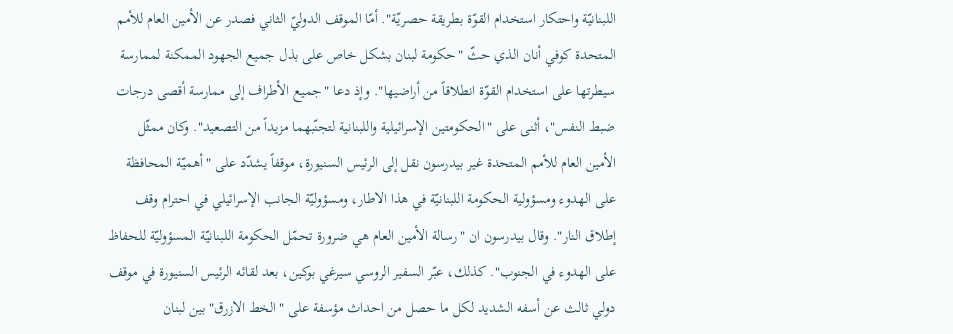اللبنانيّة واحتكار استخدام القوّة بطريقة حصريّة". أمّا الموقف الدوليّ الثاني فصدر عن الأمين العام للأمم المتحدة كوفي أنان الذي حثّ "حكومة لبنان بشكل خاص على بذل جميع الجهود الممكنة لممارسة سيطرتها على استخدام القوّة انطلاقاً من أراضيها". وإذ دعا "جميع الأطراف إلى ممارسة أقصى درجات ضبط النفس"، أثنى على "الحكومتين الإسرائيلية واللبنانية لتجنّبهما مزيداً من التصعيد". وكان ممثّل الأمين العام للأمم المتحدة غير بيدرسون نقل إلى الرئيس السنيورة، موقفاً يشدّد على "أهميّة المحافظة على الهدوء ومسؤولية الحكومة اللبنانيّة في هذا الاطار، ومسؤوليّة الجانب الإسرائيلي في احترام وقف إطلاق النار". وقال بيدرسون ان "رسالة الأمين العام هي ضرورة تحمّل الحكومة اللبنانيّة المسؤوليّة للحفاظ على الهدوء في الجنوب". كذلك، عبّر السفير الروسي سيرغي بوكين، بعد لقائه الرئيس السنيورة في موقف دولي ثالث عن أسفه الشديد لكل ما حصل من احداث مؤسفة على "الخط الازرق" بين لبنان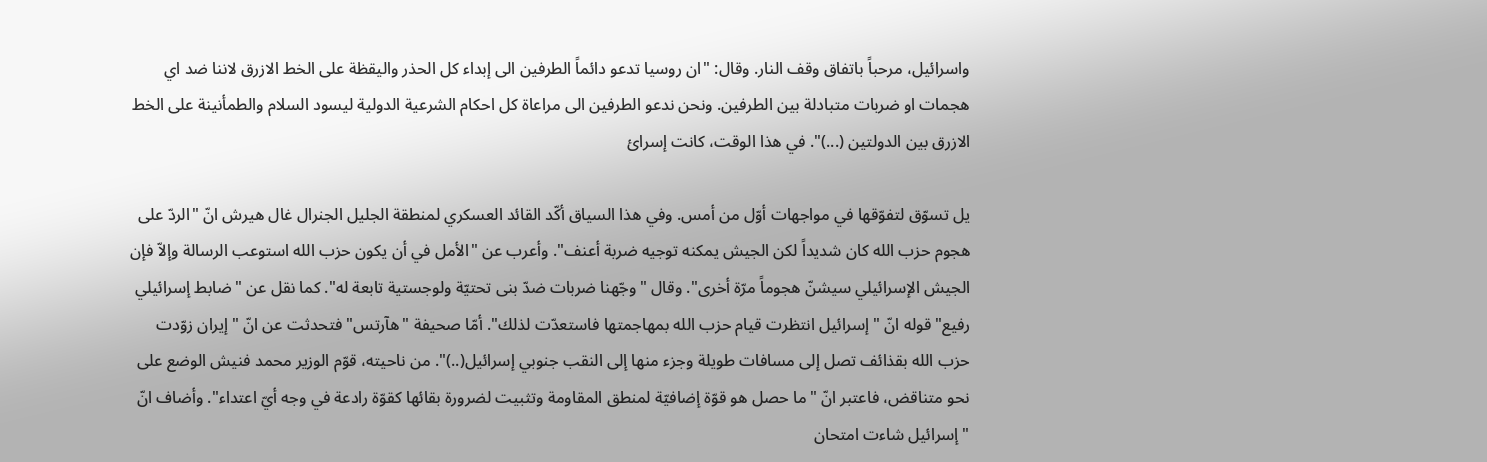واسرائيل، مرحباً باتفاق وقف النار. وقال: "ان روسيا تدعو دائماً الطرفين الى إبداء كل الحذر واليقظة على الخط الازرق لاننا ضد اي هجمات او ضربات متبادلة بين الطرفين. ونحن ندعو الطرفين الى مراعاة كل احكام الشرعية الدولية ليسود السلام والطمأنينة على الخط الازرق بين الدولتين (...)". في هذا الوقت، كانت إسرائ

يل تسوّق لتفوّقها في مواجهات أوّل من أمس. وفي هذا السياق أكّد القائد العسكري لمنطقة الجليل الجنرال غال هيرش انّ "الردّ على هجوم حزب الله كان شديداً لكن الجيش يمكنه توجيه ضربة أعنف". وأعرب عن "الأمل في أن يكون حزب الله استوعب الرسالة وإلاّ فإن الجيش الإسرائيلي سيشنّ هجوماً مرّة أخرى". وقال "وجّهنا ضربات ضدّ بنى تحتيّة ولوجستية تابعة له". كما نقل عن "ضابط إسرائيلي رفيع" قوله انّ "إسرائيل انتظرت قيام حزب الله بمهاجمتها فاستعدّت لذلك". أمّا صحيفة "هآرتس" فتحدثت عن انّ "إيران زوّدت حزب الله بقذائف تصل إلى مسافات طويلة وجزء منها إلى النقب جنوبي إسرائيل(..)". من ناحيته، قوّم الوزير محمد فنيش الوضع على نحو متناقض، فاعتبر انّ "ما حصل هو قوّة إضافيّة لمنطق المقاومة وتثبيت لضرورة بقائها كقوّة رادعة في وجه أيّ اعتداء". وأضاف انّ "إسرائيل شاءت امتحان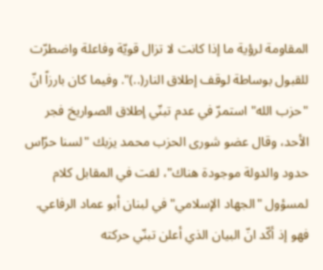المقاومة لرؤية ما إذا كانت لا تزال قويّة وفاعلة واضطرّت للقبول بوساطة لوقف إطلاق النار(..)". وفيما كان بارزاً انّ "حزب الله" استمرّ في عدم تبنّي إطلاق الصواريخ فجر الأحد، وقال عضو شورى الحزب محمد يزبك "لسنا حرّاس حدود والدولة موجودة هناك"، لفت في المقابل كلام لمسؤول "الجهاد الإسلامي" في لبنان أبو عماد الرفاعي. فهو إذ أكّد انّ البيان الذي أعلن تبنّي حركته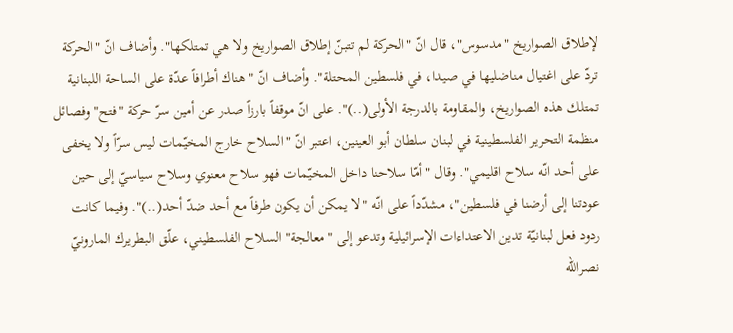لإطلاق الصواريخ "مدسوس"، قال انّ "الحركة لم تتبنّ إطلاق الصواريخ ولا هي تمتلكها". وأضاف انّ "الحركة تردّ على اغتيال مناضليها في صيدا، في فلسطين المحتلة". وأضاف انّ "هناك أطرافاً عدّة على الساحة اللبنانية تمتلك هذه الصواريخ، والمقاومة بالدرجة الأولى(..)". على انّ موقفاً بارزاً صدر عن أمين سرّ حركة "فتح" وفصائل منظمة التحرير الفلسطينية في لبنان سلطان أبو العينين، اعتبر انّ "السلاح خارج المخيّمات ليس سرّاً ولا يخفى على أحد انّه سلاح اقليمي". وقال "أمّا سلاحنا داخل المخيّمات فهو سلاح معنوي وسلاح سياسيّ إلى حين عودتنا إلى أرضنا في فلسطين"، مشدّداً على انّه "لا يمكن أن يكون طرفاً مع أحد ضدّ أحد(..)". وفيما كانت ردود فعل لبنانيّة تدين الاعتداءات الإسرائيلية وتدعو إلى "معالجة" السلاح الفلسطيني، علّق البطريرك المارونيّ نصرالله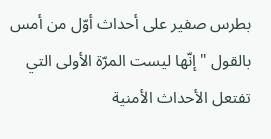بطرس صفير على أحداث أوّل من أمس بالقول "إنّها ليست المرّة الأولى التي تفتعل الأحداث الأمنية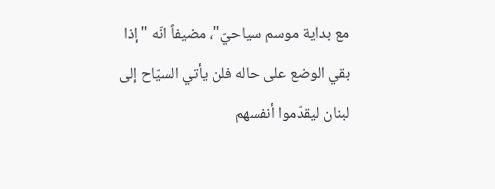مع بداية موسم سياحيّ"، مضيفاً انّه "إذا بقي الوضع على حاله فلن يأتي السيّاح إلى لبنان ليقدّموا أنفسهم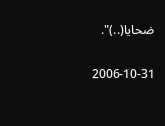ضحايا(..)".

2006-10-31